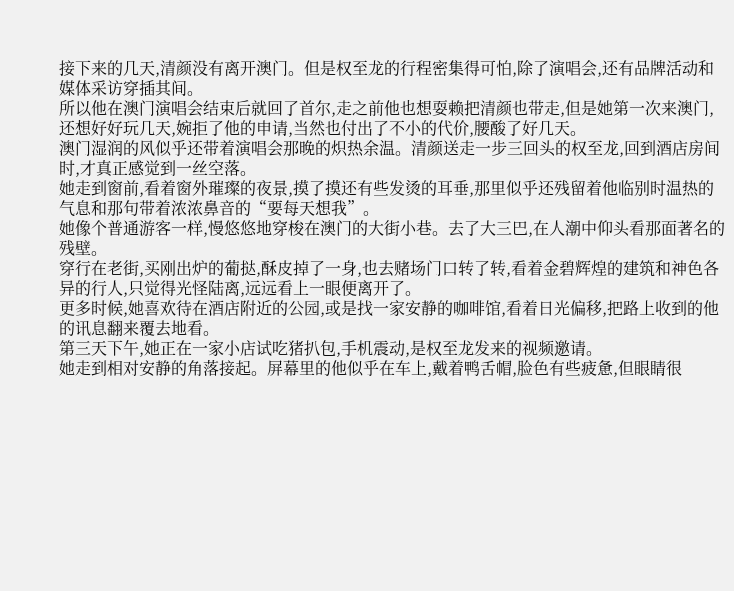接下来的几天,清颜没有离开澳门。但是权至龙的行程密集得可怕,除了演唱会,还有品牌活动和媒体采访穿插其间。
所以他在澳门演唱会结束后就回了首尔,走之前他也想耍赖把清颜也带走,但是她第一次来澳门,还想好好玩几天,婉拒了他的申请,当然也付出了不小的代价,腰酸了好几天。
澳门湿润的风似乎还带着演唱会那晚的炽热余温。清颜送走一步三回头的权至龙,回到酒店房间时,才真正感觉到一丝空落。
她走到窗前,看着窗外璀璨的夜景,摸了摸还有些发烫的耳垂,那里似乎还残留着他临别时温热的气息和那句带着浓浓鼻音的“要每天想我”。
她像个普通游客一样,慢悠悠地穿梭在澳门的大街小巷。去了大三巴,在人潮中仰头看那面著名的残壁。
穿行在老街,买刚出炉的葡挞,酥皮掉了一身,也去赌场门口转了转,看着金碧辉煌的建筑和神色各异的行人,只觉得光怪陆离,远远看上一眼便离开了。
更多时候,她喜欢待在酒店附近的公园,或是找一家安静的咖啡馆,看着日光偏移,把路上收到的他的讯息翻来覆去地看。
第三天下午,她正在一家小店试吃猪扒包,手机震动,是权至龙发来的视频邀请。
她走到相对安静的角落接起。屏幕里的他似乎在车上,戴着鸭舌帽,脸色有些疲惫,但眼睛很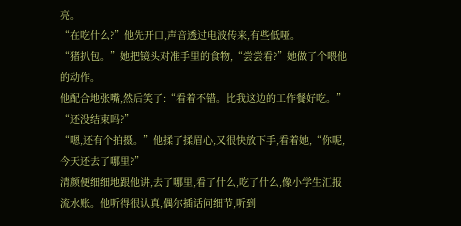亮。
“在吃什么?”他先开口,声音透过电波传来,有些低哑。
“猪扒包。”她把镜头对准手里的食物,“尝尝看?”她做了个喂他的动作。
他配合地张嘴,然后笑了:“看着不错。比我这边的工作餐好吃。”
“还没结束吗?”
“嗯,还有个拍摄。”他揉了揉眉心,又很快放下手,看着她,“你呢,今天还去了哪里?”
清颜便细细地跟他讲,去了哪里,看了什么,吃了什么,像小学生汇报流水账。他听得很认真,偶尔插话问细节,听到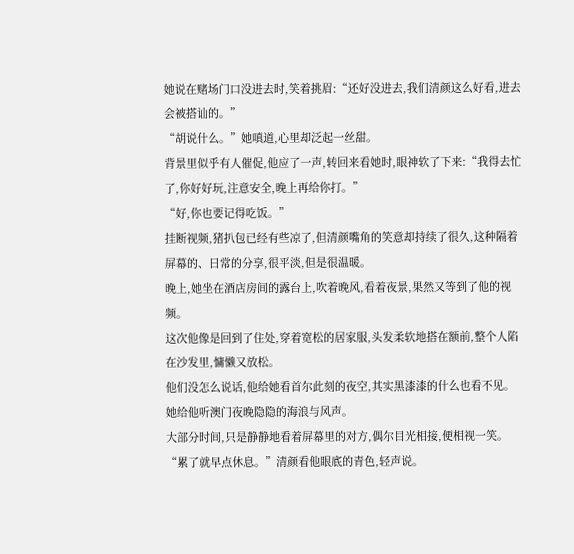她说在赌场门口没进去时,笑着挑眉:“还好没进去,我们清颜这么好看,进去会被搭讪的。”
“胡说什么。”她嗔道,心里却泛起一丝甜。
背景里似乎有人催促,他应了一声,转回来看她时,眼神软了下来:“我得去忙了,你好好玩,注意安全,晚上再给你打。”
“好,你也要记得吃饭。”
挂断视频,猪扒包已经有些凉了,但清颜嘴角的笑意却持续了很久,这种隔着屏幕的、日常的分享,很平淡,但是很温暖。
晚上,她坐在酒店房间的露台上,吹着晚风,看着夜景,果然又等到了他的视频。
这次他像是回到了住处,穿着宽松的居家服,头发柔软地搭在额前,整个人陷在沙发里,慵懒又放松。
他们没怎么说话,他给她看首尔此刻的夜空,其实黑漆漆的什么也看不见。
她给他听澳门夜晚隐隐的海浪与风声。
大部分时间,只是静静地看着屏幕里的对方,偶尔目光相接,便相视一笑。
“累了就早点休息。”清颜看他眼底的青色,轻声说。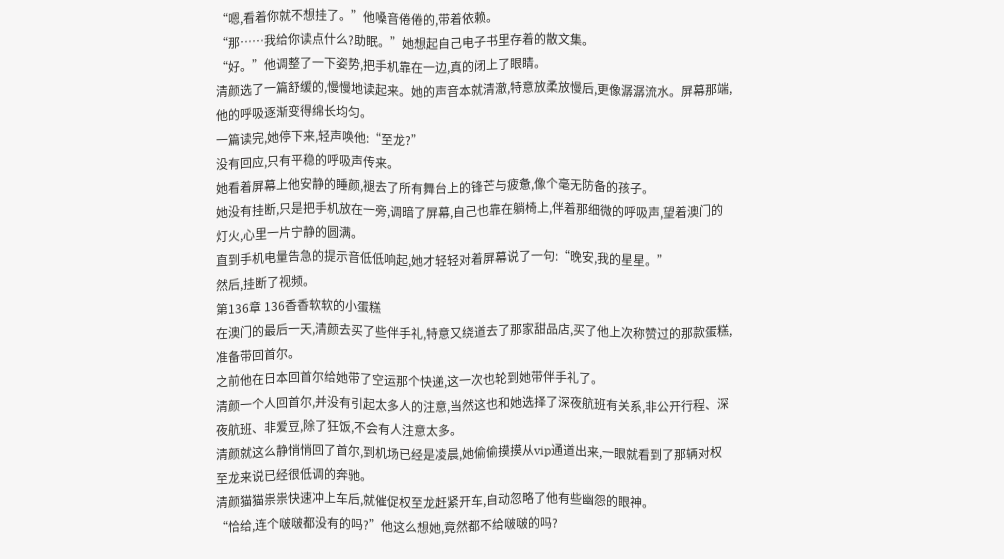“嗯,看着你就不想挂了。”他嗓音倦倦的,带着依赖。
“那……我给你读点什么?助眠。”她想起自己电子书里存着的散文集。
“好。”他调整了一下姿势,把手机靠在一边,真的闭上了眼睛。
清颜选了一篇舒缓的,慢慢地读起来。她的声音本就清澈,特意放柔放慢后,更像潺潺流水。屏幕那端,他的呼吸逐渐变得绵长均匀。
一篇读完,她停下来,轻声唤他:“至龙?”
没有回应,只有平稳的呼吸声传来。
她看着屏幕上他安静的睡颜,褪去了所有舞台上的锋芒与疲惫,像个毫无防备的孩子。
她没有挂断,只是把手机放在一旁,调暗了屏幕,自己也靠在躺椅上,伴着那细微的呼吸声,望着澳门的灯火,心里一片宁静的圆满。
直到手机电量告急的提示音低低响起,她才轻轻对着屏幕说了一句:“晚安,我的星星。”
然后,挂断了视频。
第136章 136香香软软的小蛋糕
在澳门的最后一天,清颜去买了些伴手礼,特意又绕道去了那家甜品店,买了他上次称赞过的那款蛋糕,准备带回首尔。
之前他在日本回首尔给她带了空运那个快递,这一次也轮到她带伴手礼了。
清颜一个人回首尔,并没有引起太多人的注意,当然这也和她选择了深夜航班有关系,非公开行程、深夜航班、非爱豆,除了狂饭,不会有人注意太多。
清颜就这么静悄悄回了首尔,到机场已经是凌晨,她偷偷摸摸从vip通道出来,一眼就看到了那辆对权至龙来说已经很低调的奔驰。
清颜猫猫祟祟快速冲上车后,就催促权至龙赶紧开车,自动忽略了他有些幽怨的眼神。
“恰给,连个啵啵都没有的吗?”他这么想她,竟然都不给啵啵的吗?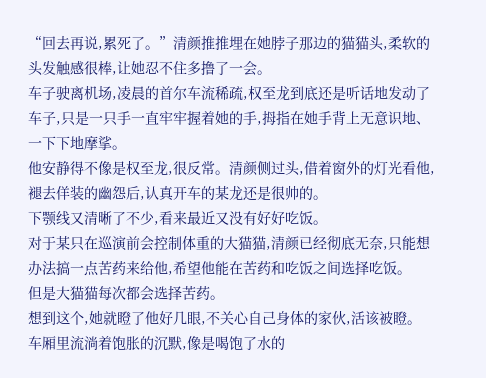“回去再说,累死了。”清颜推推埋在她脖子那边的猫猫头,柔软的头发触感很棒,让她忍不住多撸了一会。
车子驶离机场,凌晨的首尔车流稀疏,权至龙到底还是听话地发动了车子,只是一只手一直牢牢握着她的手,拇指在她手背上无意识地、一下下地摩挲。
他安静得不像是权至龙,很反常。清颜侧过头,借着窗外的灯光看他,褪去佯装的幽怨后,认真开车的某龙还是很帅的。
下颚线又清晰了不少,看来最近又没有好好吃饭。
对于某只在巡演前会控制体重的大猫猫,清颜已经彻底无奈,只能想办法搞一点苦药来给他,希望他能在苦药和吃饭之间选择吃饭。
但是大猫猫每次都会选择苦药。
想到这个,她就瞪了他好几眼,不关心自己身体的家伙,活该被瞪。
车厢里流淌着饱胀的沉默,像是喝饱了水的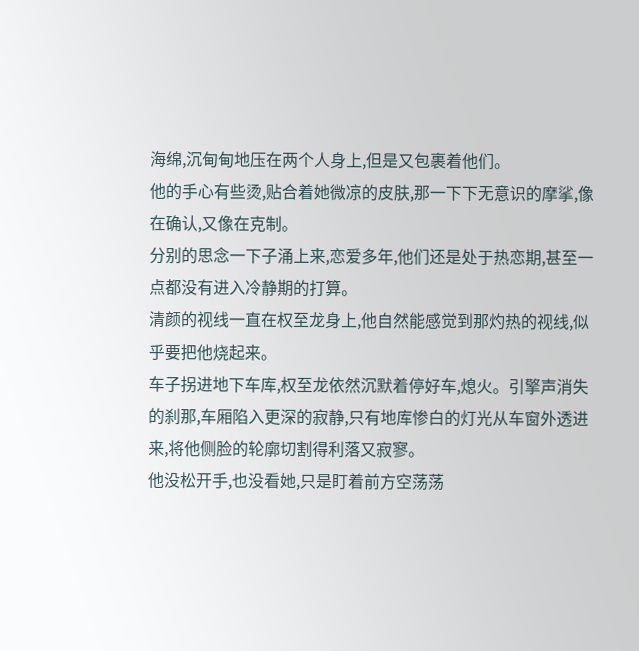海绵,沉甸甸地压在两个人身上,但是又包裹着他们。
他的手心有些烫,贴合着她微凉的皮肤,那一下下无意识的摩挲,像在确认,又像在克制。
分别的思念一下子涌上来,恋爱多年,他们还是处于热恋期,甚至一点都没有进入冷静期的打算。
清颜的视线一直在权至龙身上,他自然能感觉到那灼热的视线,似乎要把他烧起来。
车子拐进地下车库,权至龙依然沉默着停好车,熄火。引擎声消失的刹那,车厢陷入更深的寂静,只有地库惨白的灯光从车窗外透进来,将他侧脸的轮廓切割得利落又寂寥。
他没松开手,也没看她,只是盯着前方空荡荡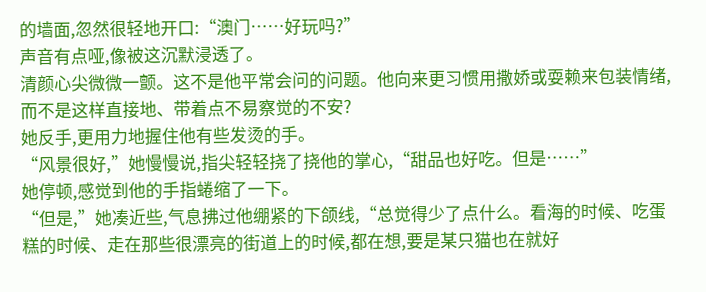的墙面,忽然很轻地开口:“澳门……好玩吗?”
声音有点哑,像被这沉默浸透了。
清颜心尖微微一颤。这不是他平常会问的问题。他向来更习惯用撒娇或耍赖来包装情绪,而不是这样直接地、带着点不易察觉的不安?
她反手,更用力地握住他有些发烫的手。
“风景很好,”她慢慢说,指尖轻轻挠了挠他的掌心,“甜品也好吃。但是……”
她停顿,感觉到他的手指蜷缩了一下。
“但是,”她凑近些,气息拂过他绷紧的下颌线,“总觉得少了点什么。看海的时候、吃蛋糕的时候、走在那些很漂亮的街道上的时候,都在想,要是某只猫也在就好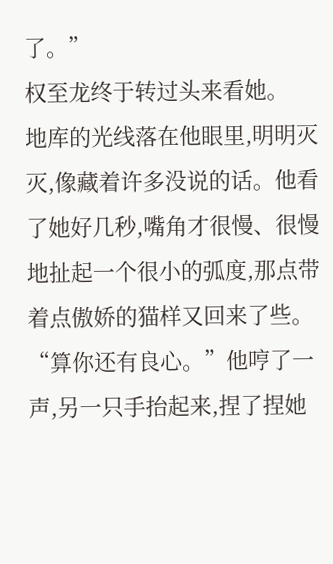了。”
权至龙终于转过头来看她。
地库的光线落在他眼里,明明灭灭,像藏着许多没说的话。他看了她好几秒,嘴角才很慢、很慢地扯起一个很小的弧度,那点带着点傲娇的猫样又回来了些。
“算你还有良心。”他哼了一声,另一只手抬起来,捏了捏她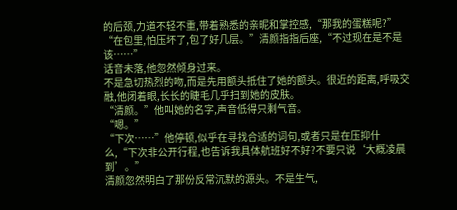的后颈,力道不轻不重,带着熟悉的亲昵和掌控感,“那我的蛋糕呢?”
“在包里,怕压坏了,包了好几层。”清颜指指后座,“不过现在是不是该……”
话音未落,他忽然倾身过来。
不是急切热烈的吻,而是先用额头抵住了她的额头。很近的距离,呼吸交融,他闭着眼,长长的睫毛几乎扫到她的皮肤。
“清颜。”他叫她的名字,声音低得只剩气音。
“嗯。”
“下次……”他停顿,似乎在寻找合适的词句,或者只是在压抑什么,“下次非公开行程,也告诉我具体航班好不好?不要只说‘大概凌晨到’。”
清颜忽然明白了那份反常沉默的源头。不是生气,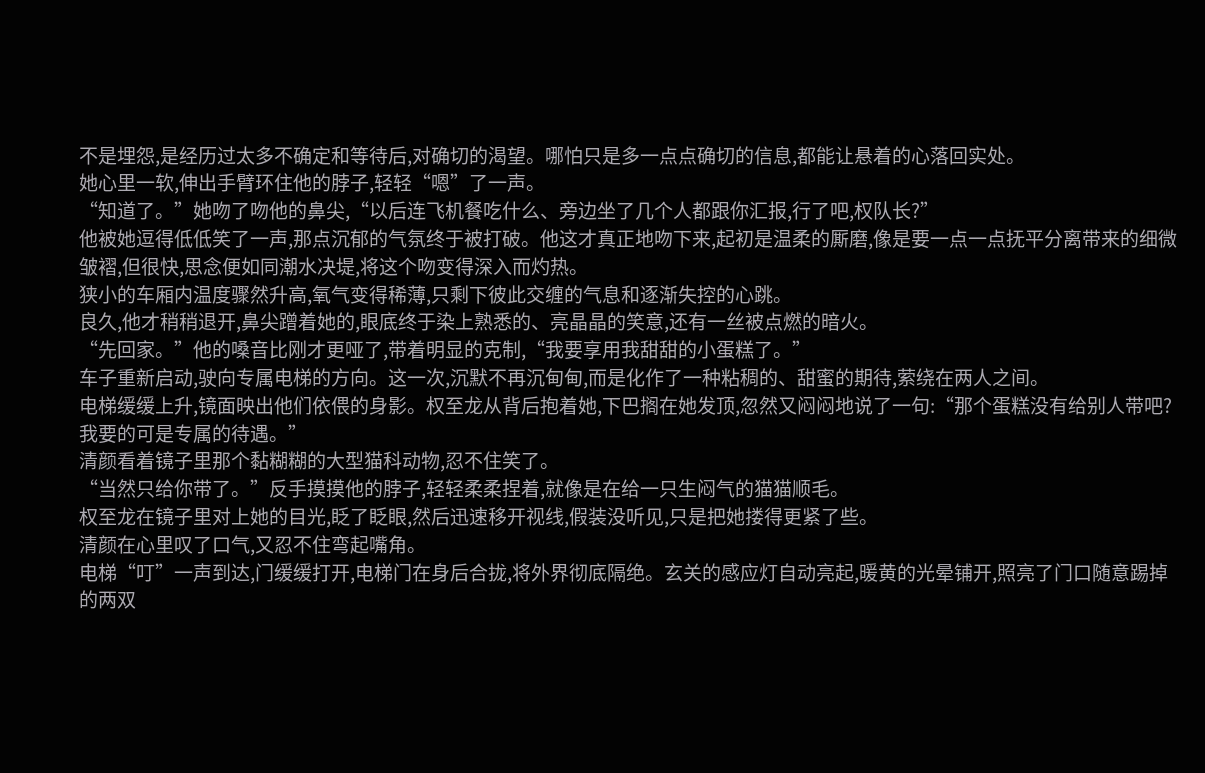不是埋怨,是经历过太多不确定和等待后,对确切的渴望。哪怕只是多一点点确切的信息,都能让悬着的心落回实处。
她心里一软,伸出手臂环住他的脖子,轻轻“嗯”了一声。
“知道了。”她吻了吻他的鼻尖,“以后连飞机餐吃什么、旁边坐了几个人都跟你汇报,行了吧,权队长?”
他被她逗得低低笑了一声,那点沉郁的气氛终于被打破。他这才真正地吻下来,起初是温柔的厮磨,像是要一点一点抚平分离带来的细微皱褶,但很快,思念便如同潮水决堤,将这个吻变得深入而灼热。
狭小的车厢内温度骤然升高,氧气变得稀薄,只剩下彼此交缠的气息和逐渐失控的心跳。
良久,他才稍稍退开,鼻尖蹭着她的,眼底终于染上熟悉的、亮晶晶的笑意,还有一丝被点燃的暗火。
“先回家。”他的嗓音比刚才更哑了,带着明显的克制,“我要享用我甜甜的小蛋糕了。”
车子重新启动,驶向专属电梯的方向。这一次,沉默不再沉甸甸,而是化作了一种粘稠的、甜蜜的期待,萦绕在两人之间。
电梯缓缓上升,镜面映出他们依偎的身影。权至龙从背后抱着她,下巴搁在她发顶,忽然又闷闷地说了一句:“那个蛋糕没有给别人带吧?我要的可是专属的待遇。”
清颜看着镜子里那个黏糊糊的大型猫科动物,忍不住笑了。
“当然只给你带了。”反手摸摸他的脖子,轻轻柔柔捏着,就像是在给一只生闷气的猫猫顺毛。
权至龙在镜子里对上她的目光,眨了眨眼,然后迅速移开视线,假装没听见,只是把她搂得更紧了些。
清颜在心里叹了口气,又忍不住弯起嘴角。
电梯“叮”一声到达,门缓缓打开,电梯门在身后合拢,将外界彻底隔绝。玄关的感应灯自动亮起,暖黄的光晕铺开,照亮了门口随意踢掉的两双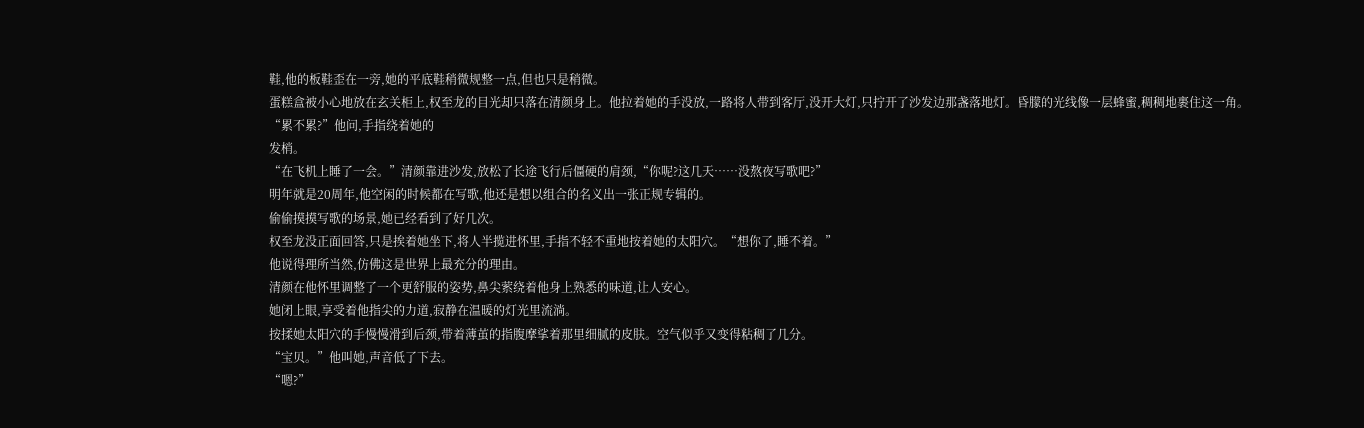鞋,他的板鞋歪在一旁,她的平底鞋稍微规整一点,但也只是稍微。
蛋糕盒被小心地放在玄关柜上,权至龙的目光却只落在清颜身上。他拉着她的手没放,一路将人带到客厅,没开大灯,只拧开了沙发边那盏落地灯。昏朦的光线像一层蜂蜜,稠稠地裹住这一角。
“累不累?”他问,手指绕着她的
发梢。
“在飞机上睡了一会。”清颜靠进沙发,放松了长途飞行后僵硬的肩颈,“你呢?这几天……没熬夜写歌吧?”
明年就是20周年,他空闲的时候都在写歌,他还是想以组合的名义出一张正规专辑的。
偷偷摸摸写歌的场景,她已经看到了好几次。
权至龙没正面回答,只是挨着她坐下,将人半揽进怀里,手指不轻不重地按着她的太阳穴。“想你了,睡不着。”
他说得理所当然,仿佛这是世界上最充分的理由。
清颜在他怀里调整了一个更舒服的姿势,鼻尖萦绕着他身上熟悉的味道,让人安心。
她闭上眼,享受着他指尖的力道,寂静在温暖的灯光里流淌。
按揉她太阳穴的手慢慢滑到后颈,带着薄茧的指腹摩挲着那里细腻的皮肤。空气似乎又变得粘稠了几分。
“宝贝。”他叫她,声音低了下去。
“嗯?”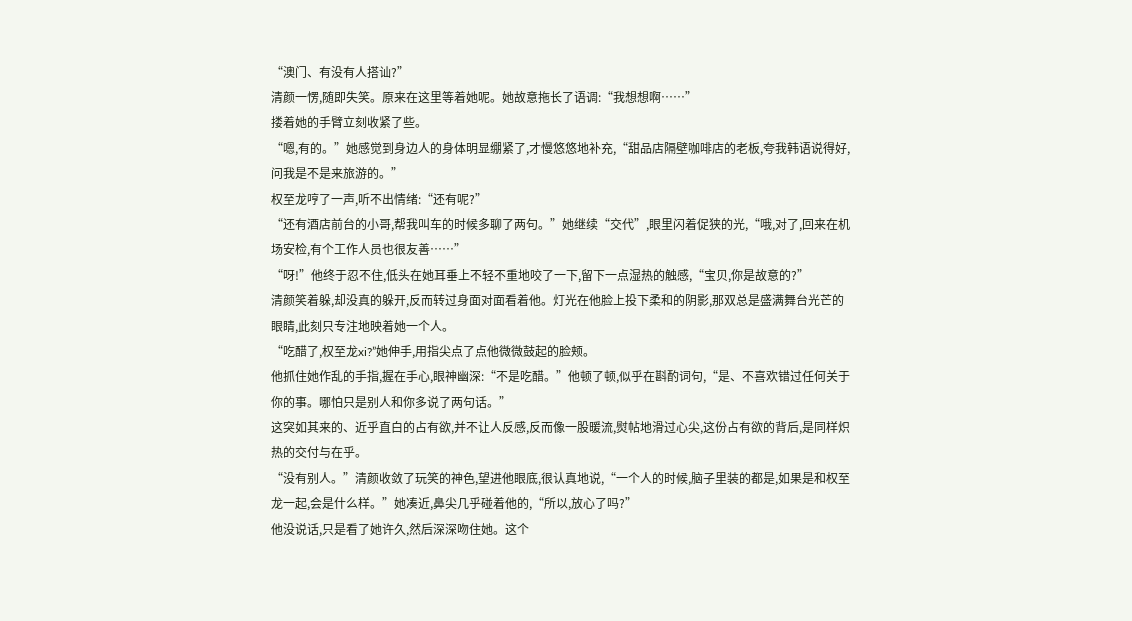“澳门、有没有人搭讪?”
清颜一愣,随即失笑。原来在这里等着她呢。她故意拖长了语调:“我想想啊……”
搂着她的手臂立刻收紧了些。
“嗯,有的。”她感觉到身边人的身体明显绷紧了,才慢悠悠地补充,“甜品店隔壁咖啡店的老板,夸我韩语说得好,问我是不是来旅游的。”
权至龙哼了一声,听不出情绪:“还有呢?”
“还有酒店前台的小哥,帮我叫车的时候多聊了两句。”她继续“交代”,眼里闪着促狭的光,“哦,对了,回来在机场安检,有个工作人员也很友善……”
“呀!”他终于忍不住,低头在她耳垂上不轻不重地咬了一下,留下一点湿热的触感,“宝贝,你是故意的?”
清颜笑着躲,却没真的躲开,反而转过身面对面看着他。灯光在他脸上投下柔和的阴影,那双总是盛满舞台光芒的眼睛,此刻只专注地映着她一个人。
“吃醋了,权至龙xi?”她伸手,用指尖点了点他微微鼓起的脸颊。
他抓住她作乱的手指,握在手心,眼神幽深:“不是吃醋。”他顿了顿,似乎在斟酌词句,“是、不喜欢错过任何关于你的事。哪怕只是别人和你多说了两句话。”
这突如其来的、近乎直白的占有欲,并不让人反感,反而像一股暖流,熨帖地滑过心尖,这份占有欲的背后,是同样炽热的交付与在乎。
“没有别人。”清颜收敛了玩笑的神色,望进他眼底,很认真地说,“一个人的时候,脑子里装的都是,如果是和权至龙一起,会是什么样。”她凑近,鼻尖几乎碰着他的,“所以,放心了吗?”
他没说话,只是看了她许久,然后深深吻住她。这个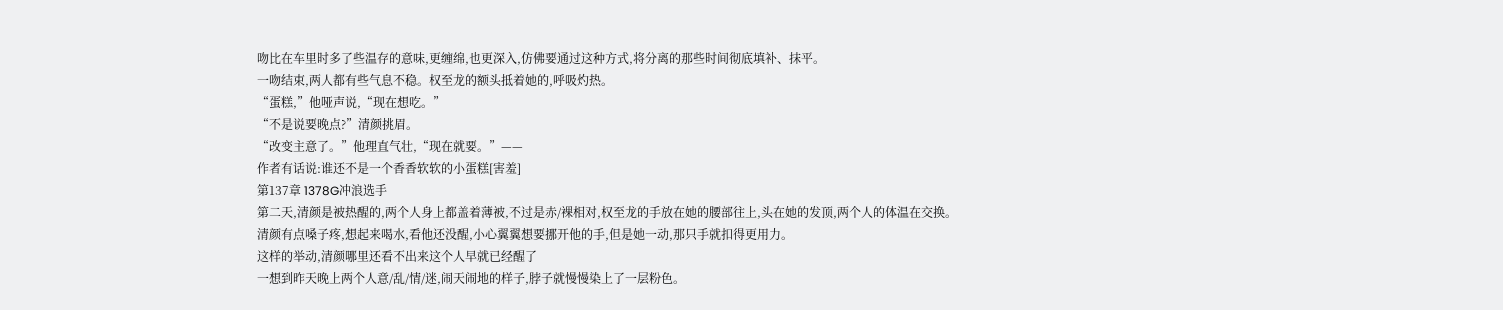吻比在车里时多了些温存的意味,更缠绵,也更深入,仿佛要通过这种方式,将分离的那些时间彻底填补、抹平。
一吻结束,两人都有些气息不稳。权至龙的额头抵着她的,呼吸灼热。
“蛋糕,”他哑声说,“现在想吃。”
“不是说要晚点?”清颜挑眉。
“改变主意了。”他理直气壮,“现在就要。”——
作者有话说:谁还不是一个香香软软的小蛋糕[害羞]
第137章 1378G冲浪选手
第二天,清颜是被热醒的,两个人身上都盖着薄被,不过是赤/裸相对,权至龙的手放在她的腰部往上,头在她的发顶,两个人的体温在交换。
清颜有点嗓子疼,想起来喝水,看他还没醒,小心翼翼想要挪开他的手,但是她一动,那只手就扣得更用力。
这样的举动,清颜哪里还看不出来这个人早就已经醒了
一想到昨天晚上两个人意/乱/情/迷,闹天闹地的样子,脖子就慢慢染上了一层粉色。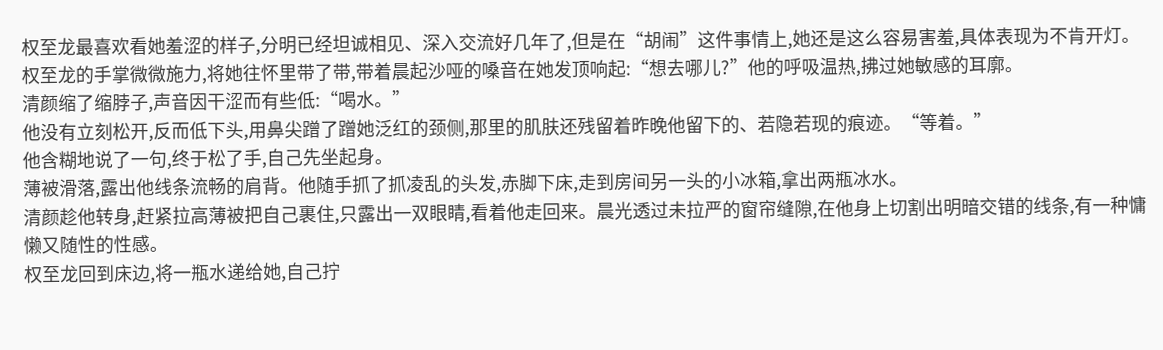权至龙最喜欢看她羞涩的样子,分明已经坦诚相见、深入交流好几年了,但是在“胡闹”这件事情上,她还是这么容易害羞,具体表现为不肯开灯。
权至龙的手掌微微施力,将她往怀里带了带,带着晨起沙哑的嗓音在她发顶响起:“想去哪儿?”他的呼吸温热,拂过她敏感的耳廓。
清颜缩了缩脖子,声音因干涩而有些低:“喝水。”
他没有立刻松开,反而低下头,用鼻尖蹭了蹭她泛红的颈侧,那里的肌肤还残留着昨晚他留下的、若隐若现的痕迹。“等着。”
他含糊地说了一句,终于松了手,自己先坐起身。
薄被滑落,露出他线条流畅的肩背。他随手抓了抓凌乱的头发,赤脚下床,走到房间另一头的小冰箱,拿出两瓶冰水。
清颜趁他转身,赶紧拉高薄被把自己裹住,只露出一双眼睛,看着他走回来。晨光透过未拉严的窗帘缝隙,在他身上切割出明暗交错的线条,有一种慵懒又随性的性感。
权至龙回到床边,将一瓶水递给她,自己拧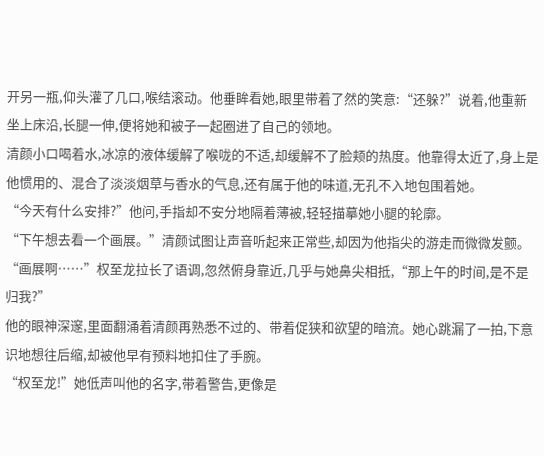开另一瓶,仰头灌了几口,喉结滚动。他垂眸看她,眼里带着了然的笑意:“还躲?”说着,他重新坐上床沿,长腿一伸,便将她和被子一起圈进了自己的领地。
清颜小口喝着水,冰凉的液体缓解了喉咙的不适,却缓解不了脸颊的热度。他靠得太近了,身上是他惯用的、混合了淡淡烟草与香水的气息,还有属于他的味道,无孔不入地包围着她。
“今天有什么安排?”他问,手指却不安分地隔着薄被,轻轻描摹她小腿的轮廓。
“下午想去看一个画展。”清颜试图让声音听起来正常些,却因为他指尖的游走而微微发颤。
“画展啊……”权至龙拉长了语调,忽然俯身靠近,几乎与她鼻尖相抵,“那上午的时间,是不是归我?”
他的眼神深邃,里面翻涌着清颜再熟悉不过的、带着促狭和欲望的暗流。她心跳漏了一拍,下意识地想往后缩,却被他早有预料地扣住了手腕。
“权至龙!”她低声叫他的名字,带着警告,更像是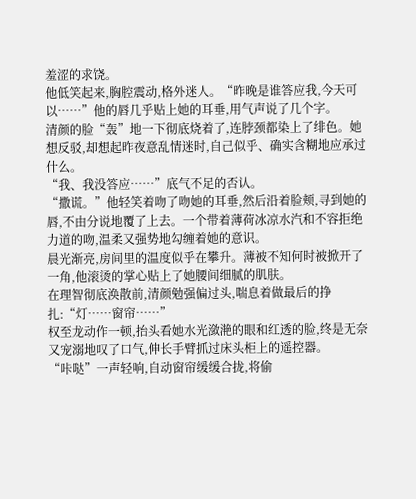羞涩的求饶。
他低笑起来,胸腔震动,格外迷人。“昨晚是谁答应我,今天可以……”他的唇几乎贴上她的耳垂,用气声说了几个字。
清颜的脸“轰”地一下彻底烧着了,连脖颈都染上了绯色。她想反驳,却想起昨夜意乱情迷时,自己似乎、确实含糊地应承过什么。
“我、我没答应……”底气不足的否认。
“撒谎。”他轻笑着吻了吻她的耳垂,然后沿着脸颊,寻到她的唇,不由分说地覆了上去。一个带着薄荷冰凉水汽和不容拒绝力道的吻,温柔又强势地勾缠着她的意识。
晨光渐亮,房间里的温度似乎在攀升。薄被不知何时被掀开了一角,他滚烫的掌心贴上了她腰间细腻的肌肤。
在理智彻底涣散前,清颜勉强偏过头,喘息着做最后的挣扎:“灯……窗帘……”
权至龙动作一顿,抬头看她水光潋滟的眼和红透的脸,终是无奈又宠溺地叹了口气,伸长手臂抓过床头柜上的遥控器。
“咔哒”一声轻响,自动窗帘缓缓合拢,将偷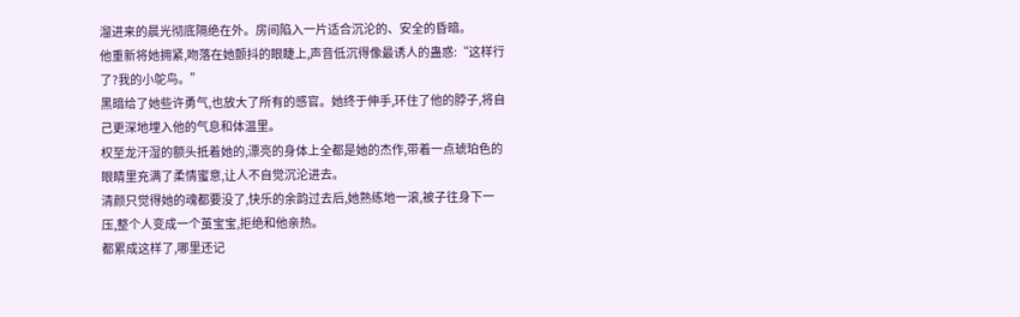溜进来的晨光彻底隔绝在外。房间陷入一片适合沉沦的、安全的昏暗。
他重新将她拥紧,吻落在她颤抖的眼睫上,声音低沉得像最诱人的蛊惑:“这样行了?我的小鸵鸟。”
黑暗给了她些许勇气,也放大了所有的感官。她终于伸手,环住了他的脖子,将自己更深地埋入他的气息和体温里。
权至龙汗湿的额头抵着她的,漂亮的身体上全都是她的杰作,带着一点琥珀色的眼睛里充满了柔情蜜意,让人不自觉沉沦进去。
清颜只觉得她的魂都要没了,快乐的余韵过去后,她熟练地一滚,被子往身下一压,整个人变成一个茧宝宝,拒绝和他亲热。
都累成这样了,哪里还记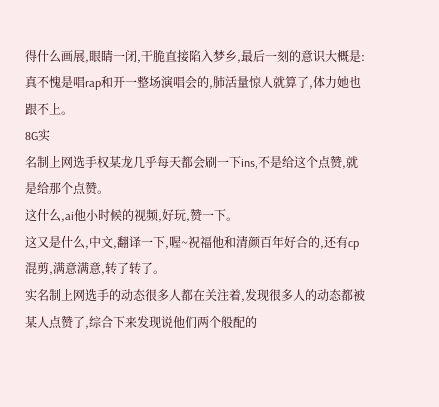得什么画展,眼睛一闭,干脆直接陷入梦乡,最后一刻的意识大概是:真不愧是唱rap和开一整场演唱会的,肺活量惊人就算了,体力她也跟不上。
8G实
名制上网选手权某龙几乎每天都会刷一下ins,不是给这个点赞,就是给那个点赞。
这什么,ai他小时候的视频,好玩,赞一下。
这又是什么,中文,翻译一下,喔~祝福他和清颜百年好合的,还有cp混剪,满意满意,转了转了。
实名制上网选手的动态很多人都在关注着,发现很多人的动态都被某人点赞了,综合下来发现说他们两个般配的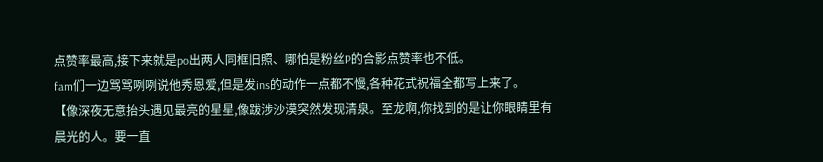点赞率最高,接下来就是po出两人同框旧照、哪怕是粉丝P的合影点赞率也不低。
fam们一边骂骂咧咧说他秀恩爱,但是发ins的动作一点都不慢,各种花式祝福全都写上来了。
【像深夜无意抬头遇见最亮的星星,像跋涉沙漠突然发现清泉。至龙啊,你找到的是让你眼睛里有晨光的人。要一直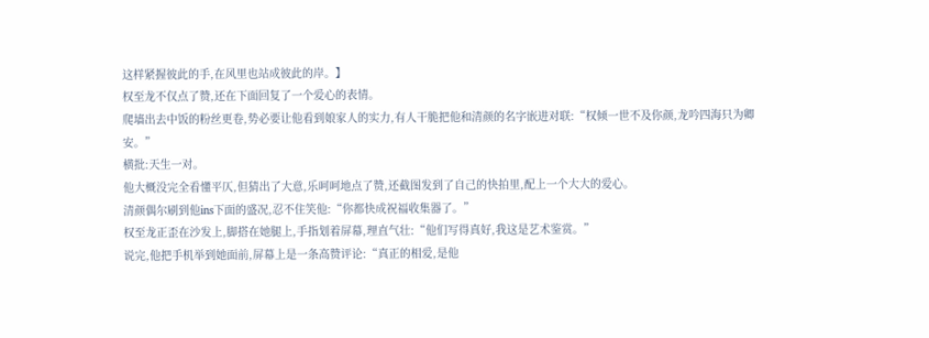这样紧握彼此的手,在风里也站成彼此的岸。】
权至龙不仅点了赞,还在下面回复了一个爱心的表情。
爬墙出去中饭的粉丝更卷,势必要让他看到娘家人的实力,有人干脆把他和清颜的名字嵌进对联:“权倾一世不及你颜,龙吟四海只为卿安。”
横批:天生一对。
他大概没完全看懂平仄,但猜出了大意,乐呵呵地点了赞,还截图发到了自己的快拍里,配上一个大大的爱心。
清颜偶尔刷到他ins下面的盛况,忍不住笑他:“你都快成祝福收集器了。”
权至龙正歪在沙发上,脚搭在她腿上,手指划着屏幕,理直气壮:“他们写得真好,我这是艺术鉴赏。”
说完,他把手机举到她面前,屏幕上是一条高赞评论:“真正的相爱,是他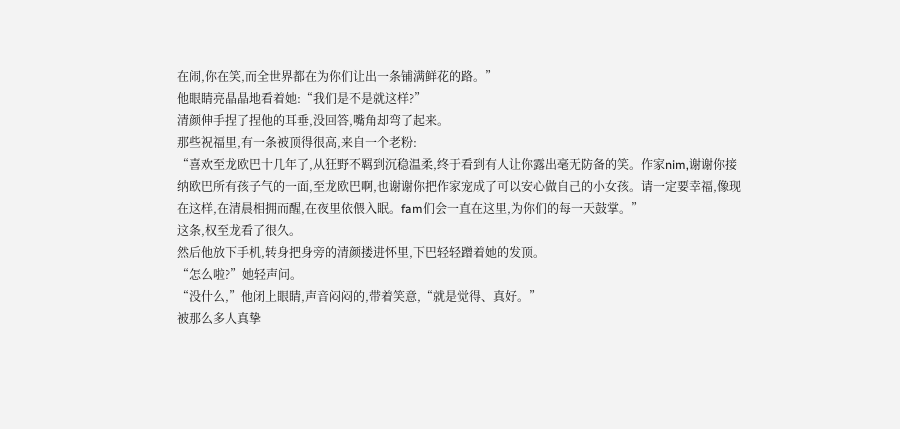在闹,你在笑,而全世界都在为你们让出一条铺满鲜花的路。”
他眼睛亮晶晶地看着她:“我们是不是就这样?”
清颜伸手捏了捏他的耳垂,没回答,嘴角却弯了起来。
那些祝福里,有一条被顶得很高,来自一个老粉:
“喜欢至龙欧巴十几年了,从狂野不羁到沉稳温柔,终于看到有人让你露出毫无防备的笑。作家nim,谢谢你接纳欧巴所有孩子气的一面,至龙欧巴啊,也谢谢你把作家宠成了可以安心做自己的小女孩。请一定要幸福,像现在这样,在清晨相拥而醒,在夜里依偎入眠。fam们会一直在这里,为你们的每一天鼓掌。”
这条,权至龙看了很久。
然后他放下手机,转身把身旁的清颜搂进怀里,下巴轻轻蹭着她的发顶。
“怎么啦?”她轻声问。
“没什么,”他闭上眼睛,声音闷闷的,带着笑意,“就是觉得、真好。”
被那么多人真挚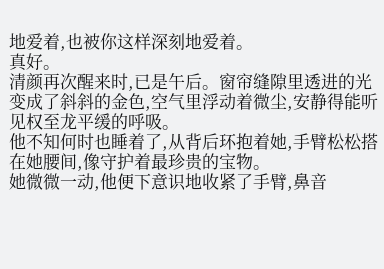地爱着,也被你这样深刻地爱着。
真好。
清颜再次醒来时,已是午后。窗帘缝隙里透进的光变成了斜斜的金色,空气里浮动着微尘,安静得能听见权至龙平缓的呼吸。
他不知何时也睡着了,从背后环抱着她,手臂松松搭在她腰间,像守护着最珍贵的宝物。
她微微一动,他便下意识地收紧了手臂,鼻音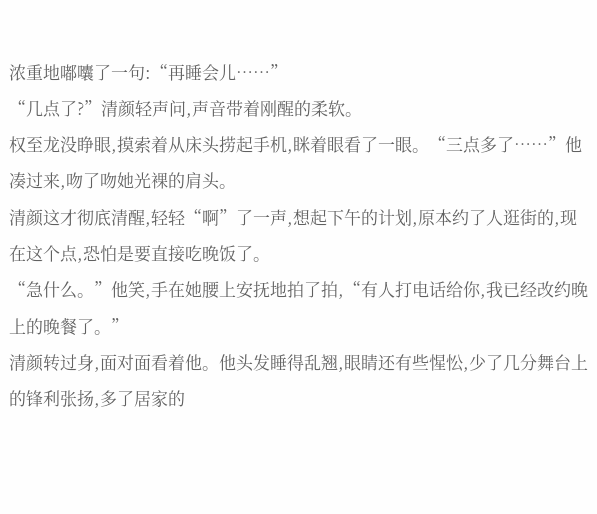浓重地嘟囔了一句:“再睡会儿……”
“几点了?”清颜轻声问,声音带着刚醒的柔软。
权至龙没睁眼,摸索着从床头捞起手机,眯着眼看了一眼。“三点多了……”他凑过来,吻了吻她光裸的肩头。
清颜这才彻底清醒,轻轻“啊”了一声,想起下午的计划,原本约了人逛街的,现在这个点,恐怕是要直接吃晚饭了。
“急什么。”他笑,手在她腰上安抚地拍了拍,“有人打电话给你,我已经改约晚上的晚餐了。”
清颜转过身,面对面看着他。他头发睡得乱翘,眼睛还有些惺忪,少了几分舞台上的锋利张扬,多了居家的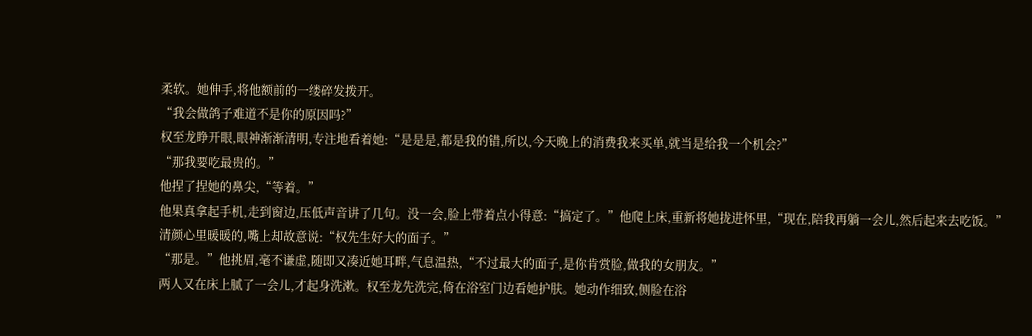柔软。她伸手,将他额前的一缕碎发拨开。
“我会做鸽子难道不是你的原因吗?”
权至龙睁开眼,眼神渐渐清明,专注地看着她:“是是是,都是我的错,所以,今天晚上的消费我来买单,就当是给我一个机会?”
“那我要吃最贵的。”
他捏了捏她的鼻尖,“等着。”
他果真拿起手机,走到窗边,压低声音讲了几句。没一会,脸上带着点小得意:“搞定了。”他爬上床,重新将她拢进怀里,“现在,陪我再躺一会儿,然后起来去吃饭。”
清颜心里暖暖的,嘴上却故意说:“权先生好大的面子。”
“那是。”他挑眉,毫不谦虚,随即又凑近她耳畔,气息温热,“不过最大的面子,是你肯赏脸,做我的女朋友。”
两人又在床上腻了一会儿,才起身洗漱。权至龙先洗完,倚在浴室门边看她护肤。她动作细致,侧脸在浴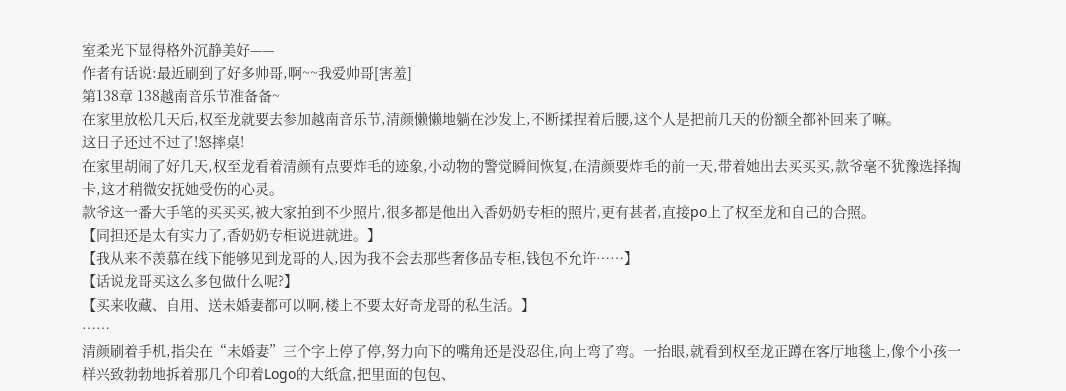室柔光下显得格外沉静美好——
作者有话说:最近刷到了好多帅哥,啊~~我爱帅哥[害羞]
第138章 138越南音乐节准备备~
在家里放松几天后,权至龙就要去参加越南音乐节,清颜懒懒地躺在沙发上,不断揉捏着后腰,这个人是把前几天的份额全都补回来了嘛。
这日子还过不过了!怒摔桌!
在家里胡闹了好几天,权至龙看着清颜有点要炸毛的迹象,小动物的警觉瞬间恢复,在清颜要炸毛的前一天,带着她出去买买买,款爷毫不犹豫选择掏卡,这才稍微安抚她受伤的心灵。
款爷这一番大手笔的买买买,被大家拍到不少照片,很多都是他出入香奶奶专柜的照片,更有甚者,直接po上了权至龙和自己的合照。
【同担还是太有实力了,香奶奶专柜说进就进。】
【我从来不羡慕在线下能够见到龙哥的人,因为我不会去那些奢侈品专柜,钱包不允许……】
【话说龙哥买这么多包做什么呢?】
【买来收藏、自用、送未婚妻都可以啊,楼上不要太好奇龙哥的私生活。】
……
清颜刷着手机,指尖在“未婚妻”三个字上停了停,努力向下的嘴角还是没忍住,向上弯了弯。一抬眼,就看到权至龙正蹲在客厅地毯上,像个小孩一样兴致勃勃地拆着那几个印着Logo的大纸盒,把里面的包包、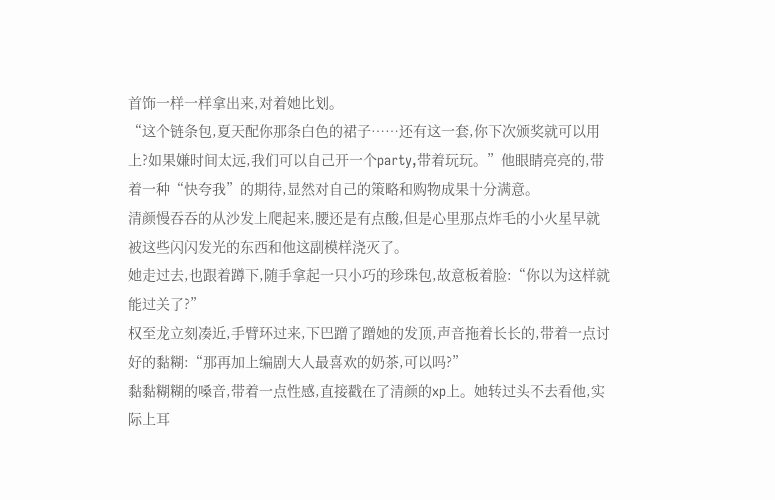首饰一样一样拿出来,对着她比划。
“这个链条包,夏天配你那条白色的裙子……还有这一套,你下次颁奖就可以用上?如果嫌时间太远,我们可以自己开一个party,带着玩玩。”他眼睛亮亮的,带着一种“快夸我”的期待,显然对自己的策略和购物成果十分满意。
清颜慢吞吞的从沙发上爬起来,腰还是有点酸,但是心里那点炸毛的小火星早就被这些闪闪发光的东西和他这副模样浇灭了。
她走过去,也跟着蹲下,随手拿起一只小巧的珍珠包,故意板着脸:“你以为这样就能过关了?”
权至龙立刻凑近,手臂环过来,下巴蹭了蹭她的发顶,声音拖着长长的,带着一点讨好的黏糊:“那再加上编剧大人最喜欢的奶茶,可以吗?”
黏黏糊糊的嗓音,带着一点性感,直接戳在了清颜的xp上。她转过头不去看他,实际上耳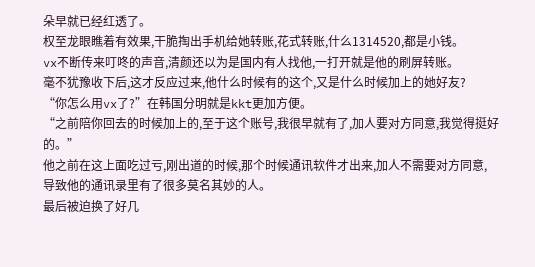朵早就已经红透了。
权至龙眼瞧着有效果,干脆掏出手机给她转账,花式转账,什么1314520,都是小钱。
vx不断传来叮咚的声音,清颜还以为是国内有人找他,一打开就是他的刷屏转账。
毫不犹豫收下后,这才反应过来,他什么时候有的这个,又是什么时候加上的她好友?
“你怎么用vx了?”在韩国分明就是kkt更加方便。
“之前陪你回去的时候加上的,至于这个账号,我很早就有了,加人要对方同意,我觉得挺好的。”
他之前在这上面吃过亏,刚出道的时候,那个时候通讯软件才出来,加人不需要对方同意,
导致他的通讯录里有了很多莫名其妙的人。
最后被迫换了好几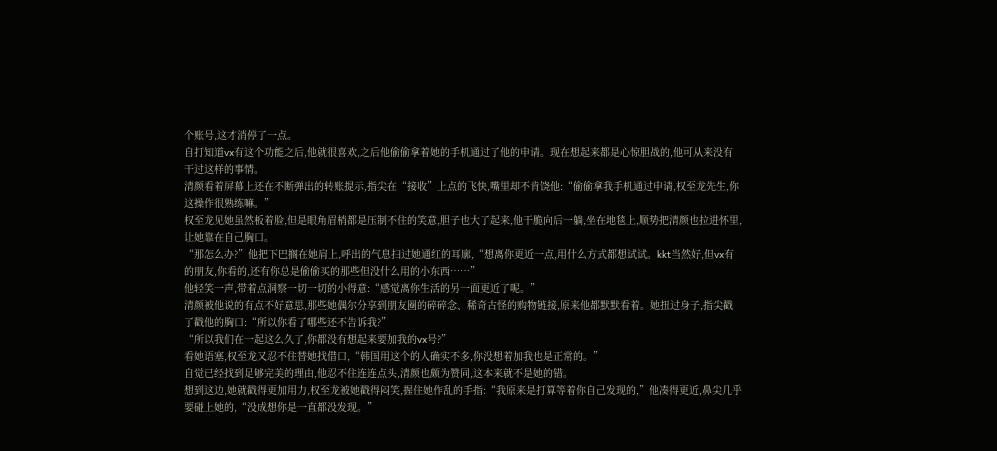个账号,这才消停了一点。
自打知道vx有这个功能之后,他就很喜欢,之后他偷偷拿着她的手机通过了他的申请。现在想起来都是心惊胆战的,他可从来没有干过这样的事情。
清颜看着屏幕上还在不断弹出的转账提示,指尖在“接收”上点的飞快,嘴里却不肯饶他:“偷偷拿我手机通过申请,权至龙先生,你这操作很熟练嘛。”
权至龙见她虽然板着脸,但是眼角眉梢都是压制不住的笑意,胆子也大了起来,他干脆向后一躺,坐在地毯上,顺势把清颜也拉进怀里,让她靠在自己胸口。
“那怎么办?”他把下巴搁在她肩上,呼出的气息扫过她通红的耳廓,“想离你更近一点,用什么方式都想试试。kkt当然好,但vx有的朋友,你看的,还有你总是偷偷买的那些但没什么用的小东西……”
他轻笑一声,带着点洞察一切一切的小得意:“感觉离你生活的另一面更近了呢。”
清颜被他说的有点不好意思,那些她偶尔分享到朋友圈的碎碎念、稀奇古怪的购物链接,原来他都默默看着。她扭过身子,指尖戳了戳他的胸口:“所以你看了哪些还不告诉我?”
“所以我们在一起这么久了,你都没有想起来要加我的vx号?”
看她语塞,权至龙又忍不住替她找借口,“韩国用这个的人确实不多,你没想着加我也是正常的。”
自觉已经找到足够完美的理由,他忍不住连连点头,清颜也颇为赞同,这本来就不是她的错。
想到这边,她就戳得更加用力,权至龙被她戳得闷笑,握住她作乱的手指:“我原来是打算等着你自己发现的,”他凑得更近,鼻尖几乎要碰上她的,“没成想你是一直都没发现。”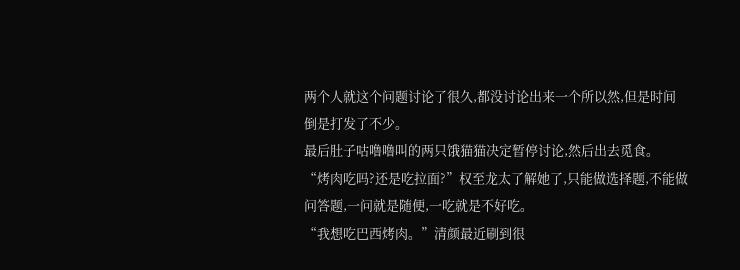两个人就这个问题讨论了很久,都没讨论出来一个所以然,但是时间倒是打发了不少。
最后肚子咕噜噜叫的两只饿猫猫决定暂停讨论,然后出去觅食。
“烤肉吃吗?还是吃拉面?”权至龙太了解她了,只能做选择题,不能做问答题,一问就是随便,一吃就是不好吃。
“我想吃巴西烤肉。”清颜最近刷到很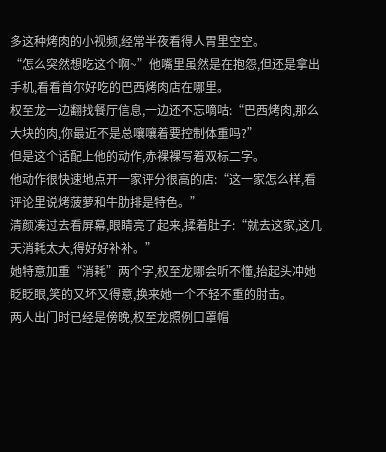多这种烤肉的小视频,经常半夜看得人胃里空空。
“怎么突然想吃这个啊~”他嘴里虽然是在抱怨,但还是拿出手机,看看首尔好吃的巴西烤肉店在哪里。
权至龙一边翻找餐厅信息,一边还不忘嘀咕:“巴西烤肉,那么大块的肉,你最近不是总嚷嚷着要控制体重吗?”
但是这个话配上他的动作,赤裸裸写着双标二字。
他动作很快速地点开一家评分很高的店:“这一家怎么样,看评论里说烤菠萝和牛肋排是特色。”
清颜凑过去看屏幕,眼睛亮了起来,揉着肚子:“就去这家,这几天消耗太大,得好好补补。”
她特意加重“消耗”两个字,权至龙哪会听不懂,抬起头冲她眨眨眼,笑的又坏又得意,换来她一个不轻不重的肘击。
两人出门时已经是傍晚,权至龙照例口罩帽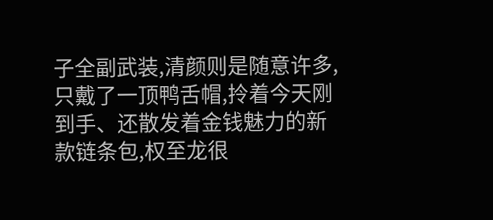子全副武装,清颜则是随意许多,只戴了一顶鸭舌帽,拎着今天刚到手、还散发着金钱魅力的新款链条包,权至龙很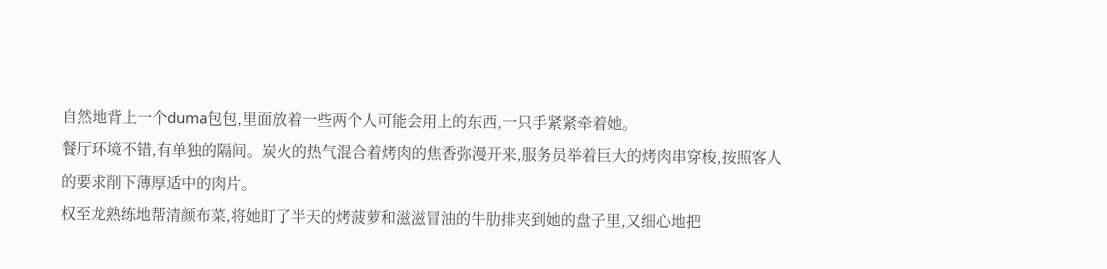自然地背上一个duma包包,里面放着一些两个人可能会用上的东西,一只手紧紧牵着她。
餐厅环境不错,有单独的隔间。炭火的热气混合着烤肉的焦香弥漫开来,服务员举着巨大的烤肉串穿梭,按照客人的要求削下薄厚适中的肉片。
权至龙熟练地帮清颜布菜,将她盯了半天的烤菠萝和滋滋冒油的牛肋排夹到她的盘子里,又细心地把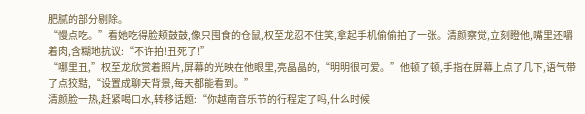肥腻的部分剔除。
“慢点吃。”看她吃得脸颊鼓鼓,像只囤食的仓鼠,权至龙忍不住笑,拿起手机偷偷拍了一张。清颜察觉,立刻瞪他,嘴里还嚼着肉,含糊地抗议:“不许拍!丑死了!”
“哪里丑,”权至龙欣赏着照片,屏幕的光映在他眼里,亮晶晶的,“明明很可爱。”他顿了顿,手指在屏幕上点了几下,语气带了点狡黠,“设置成聊天背景,每天都能看到。”
清颜脸一热,赶紧喝口水,转移话题:“你越南音乐节的行程定了吗,什么时候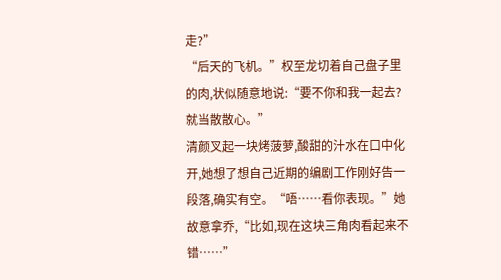走?”
“后天的飞机。”权至龙切着自己盘子里的肉,状似随意地说:“要不你和我一起去?就当散散心。”
清颜叉起一块烤菠萝,酸甜的汁水在口中化开,她想了想自己近期的编剧工作刚好告一段落,确实有空。“唔……看你表现。”她故意拿乔,“比如,现在这块三角肉看起来不错……”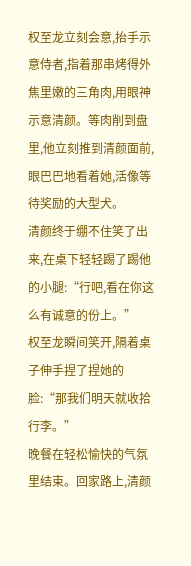权至龙立刻会意,抬手示意侍者,指着那串烤得外焦里嫩的三角肉,用眼神示意清颜。等肉削到盘里,他立刻推到清颜面前,眼巴巴地看着她,活像等待奖励的大型犬。
清颜终于绷不住笑了出来,在桌下轻轻踢了踢他的小腿:“行吧,看在你这么有诚意的份上。”
权至龙瞬间笑开,隔着桌子伸手捏了捏她的脸:“那我们明天就收拾行李。”
晚餐在轻松愉快的气氛里结束。回家路上,清颜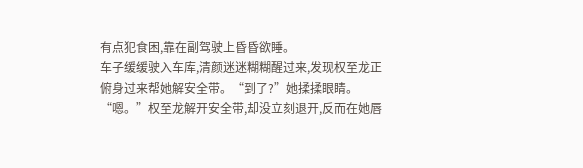有点犯食困,靠在副驾驶上昏昏欲睡。
车子缓缓驶入车库,清颜迷迷糊糊醒过来,发现权至龙正俯身过来帮她解安全带。“到了?”她揉揉眼睛。
“嗯。”权至龙解开安全带,却没立刻退开,反而在她唇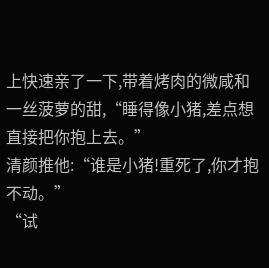上快速亲了一下,带着烤肉的微咸和一丝菠萝的甜,“睡得像小猪,差点想直接把你抱上去。”
清颜推他:“谁是小猪!重死了,你才抱不动。”
“试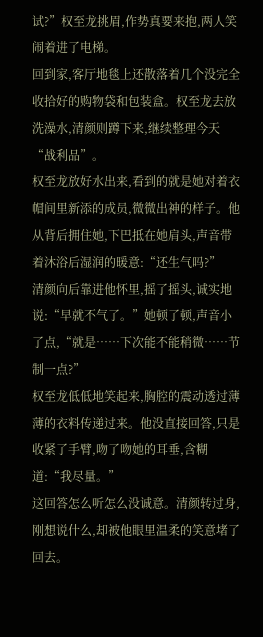试?”权至龙挑眉,作势真要来抱,两人笑闹着进了电梯。
回到家,客厅地毯上还散落着几个没完全收拾好的购物袋和包装盒。权至龙去放洗澡水,清颜则蹲下来,继续整理今天“战利品”。
权至龙放好水出来,看到的就是她对着衣帽间里新添的成员,微微出神的样子。他从背后拥住她,下巴抵在她肩头,声音带着沐浴后湿润的暖意:“还生气吗?”
清颜向后靠进他怀里,摇了摇头,诚实地说:“早就不气了。”她顿了顿,声音小了点,“就是……下次能不能稍微……节制一点?”
权至龙低低地笑起来,胸腔的震动透过薄薄的衣料传递过来。他没直接回答,只是收紧了手臂,吻了吻她的耳垂,含糊道:“我尽量。”
这回答怎么听怎么没诚意。清颜转过身,刚想说什么,却被他眼里温柔的笑意堵了回去。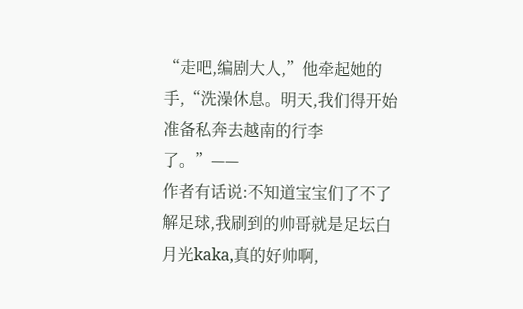“走吧,编剧大人,”他牵起她的手,“洗澡休息。明天,我们得开始准备私奔去越南的行李了。”——
作者有话说:不知道宝宝们了不了解足球,我刷到的帅哥就是足坛白月光kaka,真的好帅啊,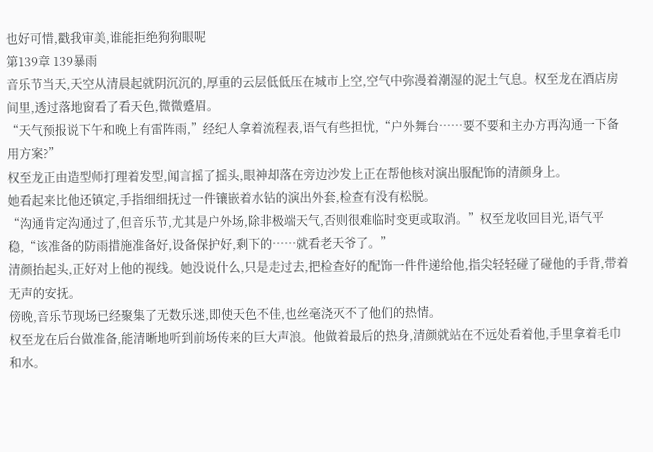也好可惜,戳我审美,谁能拒绝狗狗眼呢
第139章 139暴雨
音乐节当天,天空从清晨起就阴沉沉的,厚重的云层低低压在城市上空,空气中弥漫着潮湿的泥土气息。权至龙在酒店房间里,透过落地窗看了看天色,微微蹙眉。
“天气预报说下午和晚上有雷阵雨,”经纪人拿着流程表,语气有些担忧,“户外舞台……要不要和主办方再沟通一下备用方案?”
权至龙正由造型师打理着发型,闻言摇了摇头,眼神却落在旁边沙发上正在帮他核对演出服配饰的清颜身上。
她看起来比他还镇定,手指细细抚过一件镶嵌着水钻的演出外套,检查有没有松脱。
“沟通肯定沟通过了,但音乐节,尤其是户外场,除非极端天气,否则很难临时变更或取消。”权至龙收回目光,语气平稳,“该准备的防雨措施准备好,设备保护好,剩下的……就看老天爷了。”
清颜抬起头,正好对上他的视线。她没说什么,只是走过去,把检查好的配饰一件件递给他,指尖轻轻碰了碰他的手背,带着无声的安抚。
傍晚,音乐节现场已经聚集了无数乐迷,即使天色不佳,也丝毫浇灭不了他们的热情。
权至龙在后台做准备,能清晰地听到前场传来的巨大声浪。他做着最后的热身,清颜就站在不远处看着他,手里拿着毛巾和水。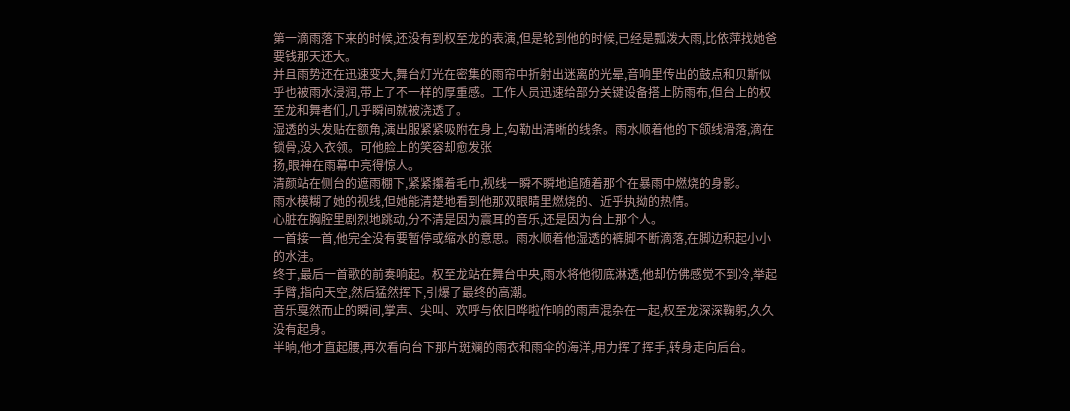第一滴雨落下来的时候,还没有到权至龙的表演,但是轮到他的时候,已经是瓢泼大雨,比依萍找她爸要钱那天还大。
并且雨势还在迅速变大,舞台灯光在密集的雨帘中折射出迷离的光晕,音响里传出的鼓点和贝斯似乎也被雨水浸润,带上了不一样的厚重感。工作人员迅速给部分关键设备搭上防雨布,但台上的权至龙和舞者们,几乎瞬间就被浇透了。
湿透的头发贴在额角,演出服紧紧吸附在身上,勾勒出清晰的线条。雨水顺着他的下颌线滑落,滴在锁骨,没入衣领。可他脸上的笑容却愈发张
扬,眼神在雨幕中亮得惊人。
清颜站在侧台的遮雨棚下,紧紧攥着毛巾,视线一瞬不瞬地追随着那个在暴雨中燃烧的身影。
雨水模糊了她的视线,但她能清楚地看到他那双眼睛里燃烧的、近乎执拗的热情。
心脏在胸腔里剧烈地跳动,分不清是因为震耳的音乐,还是因为台上那个人。
一首接一首,他完全没有要暂停或缩水的意思。雨水顺着他湿透的裤脚不断滴落,在脚边积起小小的水洼。
终于,最后一首歌的前奏响起。权至龙站在舞台中央,雨水将他彻底淋透,他却仿佛感觉不到冷,举起手臂,指向天空,然后猛然挥下,引爆了最终的高潮。
音乐戛然而止的瞬间,掌声、尖叫、欢呼与依旧哗啦作响的雨声混杂在一起,权至龙深深鞠躬,久久没有起身。
半晌,他才直起腰,再次看向台下那片斑斓的雨衣和雨伞的海洋,用力挥了挥手,转身走向后台。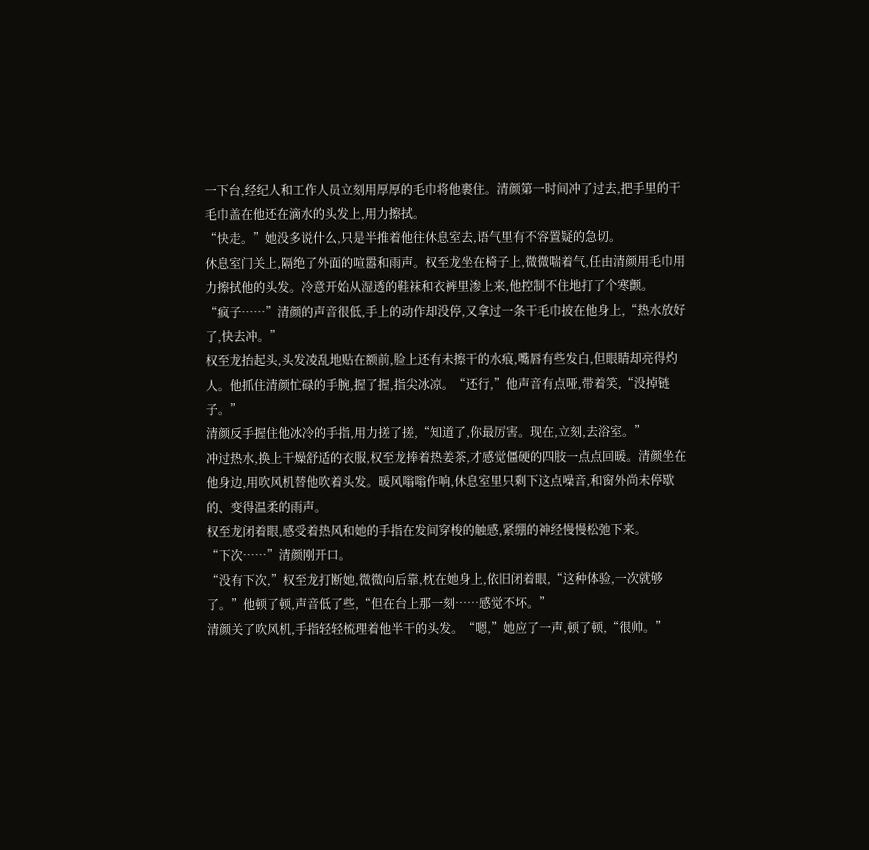一下台,经纪人和工作人员立刻用厚厚的毛巾将他裹住。清颜第一时间冲了过去,把手里的干毛巾盖在他还在滴水的头发上,用力擦拭。
“快走。”她没多说什么,只是半推着他往休息室去,语气里有不容置疑的急切。
休息室门关上,隔绝了外面的喧嚣和雨声。权至龙坐在椅子上,微微喘着气,任由清颜用毛巾用力擦拭他的头发。冷意开始从湿透的鞋袜和衣裤里渗上来,他控制不住地打了个寒颤。
“疯子……”清颜的声音很低,手上的动作却没停,又拿过一条干毛巾披在他身上,“热水放好了,快去冲。”
权至龙抬起头,头发凌乱地贴在额前,脸上还有未擦干的水痕,嘴唇有些发白,但眼睛却亮得灼人。他抓住清颜忙碌的手腕,握了握,指尖冰凉。“还行,”他声音有点哑,带着笑,“没掉链子。”
清颜反手握住他冰冷的手指,用力搓了搓,“知道了,你最厉害。现在,立刻,去浴室。”
冲过热水,换上干燥舒适的衣服,权至龙捧着热姜茶,才感觉僵硬的四肢一点点回暖。清颜坐在他身边,用吹风机替他吹着头发。暖风嗡嗡作响,休息室里只剩下这点噪音,和窗外尚未停歇的、变得温柔的雨声。
权至龙闭着眼,感受着热风和她的手指在发间穿梭的触感,紧绷的神经慢慢松弛下来。
“下次……”清颜刚开口。
“没有下次,”权至龙打断她,微微向后靠,枕在她身上,依旧闭着眼,“这种体验,一次就够了。”他顿了顿,声音低了些,“但在台上那一刻……感觉不坏。”
清颜关了吹风机,手指轻轻梳理着他半干的头发。“嗯,”她应了一声,顿了顿,“很帅。”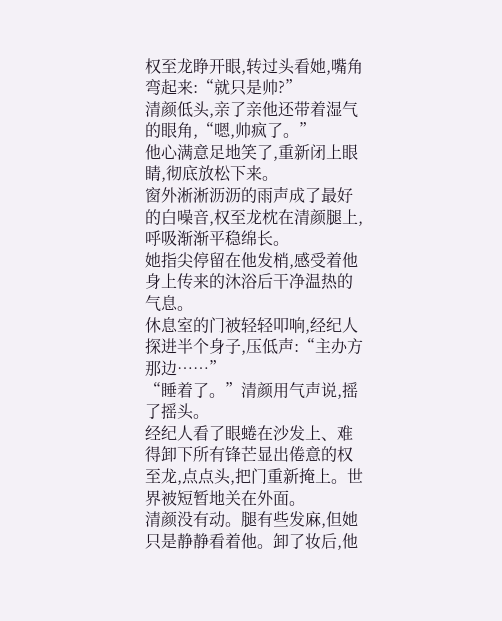权至龙睁开眼,转过头看她,嘴角弯起来:“就只是帅?”
清颜低头,亲了亲他还带着湿气的眼角,“嗯,帅疯了。”
他心满意足地笑了,重新闭上眼睛,彻底放松下来。
窗外淅淅沥沥的雨声成了最好的白噪音,权至龙枕在清颜腿上,呼吸渐渐平稳绵长。
她指尖停留在他发梢,感受着他身上传来的沐浴后干净温热的气息。
休息室的门被轻轻叩响,经纪人探进半个身子,压低声:“主办方那边……”
“睡着了。”清颜用气声说,摇了摇头。
经纪人看了眼蜷在沙发上、难得卸下所有锋芒显出倦意的权至龙,点点头,把门重新掩上。世界被短暂地关在外面。
清颜没有动。腿有些发麻,但她只是静静看着他。卸了妆后,他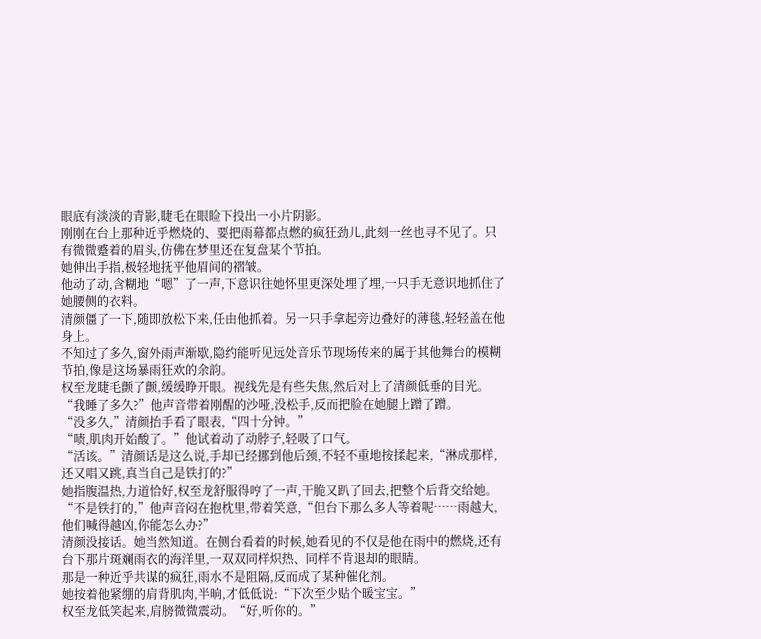眼底有淡淡的青影,睫毛在眼睑下投出一小片阴影。
刚刚在台上那种近乎燃烧的、要把雨幕都点燃的疯狂劲儿,此刻一丝也寻不见了。只有微微蹙着的眉头,仿佛在梦里还在复盘某个节拍。
她伸出手指,极轻地抚平他眉间的褶皱。
他动了动,含糊地“嗯”了一声,下意识往她怀里更深处埋了埋,一只手无意识地抓住了她腰侧的衣料。
清颜僵了一下,随即放松下来,任由他抓着。另一只手拿起旁边叠好的薄毯,轻轻盖在他身上。
不知过了多久,窗外雨声渐歇,隐约能听见远处音乐节现场传来的属于其他舞台的模糊节拍,像是这场暴雨狂欢的余韵。
权至龙睫毛颤了颤,缓缓睁开眼。视线先是有些失焦,然后对上了清颜低垂的目光。
“我睡了多久?”他声音带着刚醒的沙哑,没松手,反而把脸在她腿上蹭了蹭。
“没多久,”清颜抬手看了眼表,“四十分钟。”
“啧,肌肉开始酸了。”他试着动了动脖子,轻吸了口气。
“活该。”清颜话是这么说,手却已经挪到他后颈,不轻不重地按揉起来,“淋成那样,还又唱又跳,真当自己是铁打的?”
她指腹温热,力道恰好,权至龙舒服得哼了一声,干脆又趴了回去,把整个后背交给她。
“不是铁打的,”他声音闷在抱枕里,带着笑意,“但台下那么多人等着呢……雨越大,他们喊得越凶,你能怎么办?”
清颜没接话。她当然知道。在侧台看着的时候,她看见的不仅是他在雨中的燃烧,还有台下那片斑斓雨衣的海洋里,一双双同样炽热、同样不肯退却的眼睛。
那是一种近乎共谋的疯狂,雨水不是阻隔,反而成了某种催化剂。
她按着他紧绷的肩背肌肉,半晌,才低低说:“下次至少贴个暖宝宝。”
权至龙低笑起来,肩膀微微震动。“好,听你的。”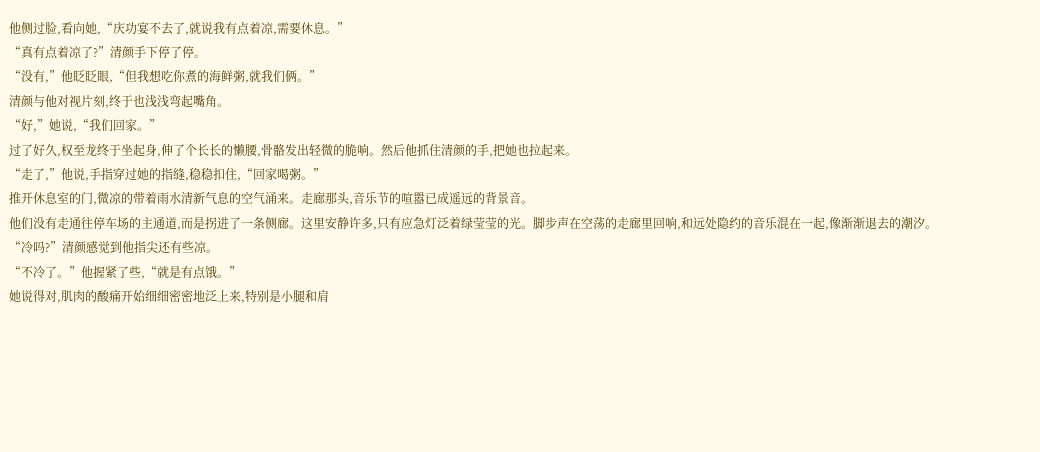他侧过脸,看向她,“庆功宴不去了,就说我有点着凉,需要休息。”
“真有点着凉了?”清颜手下停了停。
“没有,”他眨眨眼,“但我想吃你煮的海鲜粥,就我们俩。”
清颜与他对视片刻,终于也浅浅弯起嘴角。
“好,”她说,“我们回家。”
过了好久,权至龙终于坐起身,伸了个长长的懒腰,骨骼发出轻微的脆响。然后他抓住清颜的手,把她也拉起来。
“走了,”他说,手指穿过她的指缝,稳稳扣住,“回家喝粥。”
推开休息室的门,微凉的带着雨水清新气息的空气涌来。走廊那头,音乐节的喧嚣已成遥远的背景音。
他们没有走通往停车场的主通道,而是拐进了一条侧廊。这里安静许多,只有应急灯泛着绿莹莹的光。脚步声在空荡的走廊里回响,和远处隐约的音乐混在一起,像渐渐退去的潮汐。
“冷吗?”清颜感觉到他指尖还有些凉。
“不冷了。”他握紧了些,“就是有点饿。”
她说得对,肌肉的酸痛开始细细密密地泛上来,特别是小腿和肩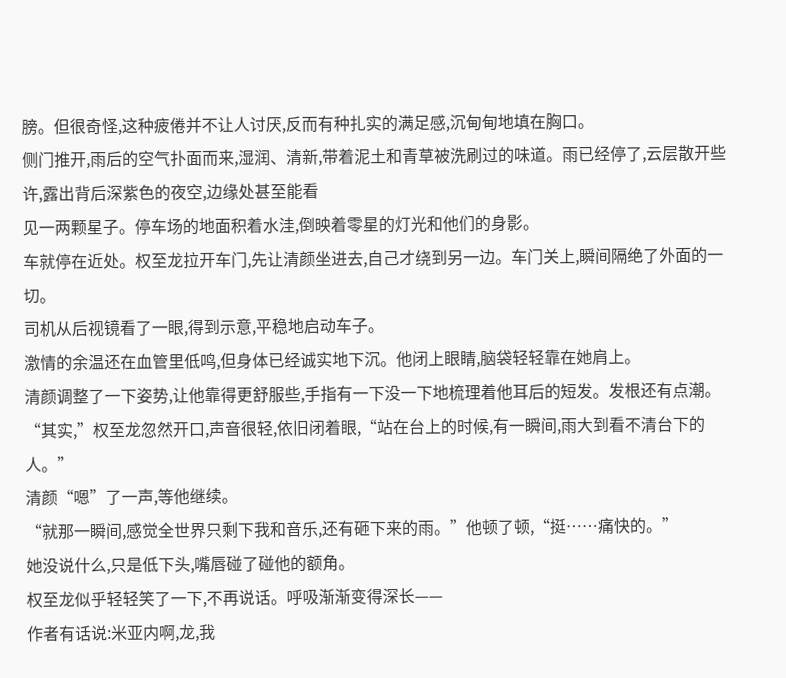膀。但很奇怪,这种疲倦并不让人讨厌,反而有种扎实的满足感,沉甸甸地填在胸口。
侧门推开,雨后的空气扑面而来,湿润、清新,带着泥土和青草被洗刷过的味道。雨已经停了,云层散开些许,露出背后深紫色的夜空,边缘处甚至能看
见一两颗星子。停车场的地面积着水洼,倒映着零星的灯光和他们的身影。
车就停在近处。权至龙拉开车门,先让清颜坐进去,自己才绕到另一边。车门关上,瞬间隔绝了外面的一切。
司机从后视镜看了一眼,得到示意,平稳地启动车子。
激情的余温还在血管里低鸣,但身体已经诚实地下沉。他闭上眼睛,脑袋轻轻靠在她肩上。
清颜调整了一下姿势,让他靠得更舒服些,手指有一下没一下地梳理着他耳后的短发。发根还有点潮。
“其实,”权至龙忽然开口,声音很轻,依旧闭着眼,“站在台上的时候,有一瞬间,雨大到看不清台下的人。”
清颜“嗯”了一声,等他继续。
“就那一瞬间,感觉全世界只剩下我和音乐,还有砸下来的雨。”他顿了顿,“挺……痛快的。”
她没说什么,只是低下头,嘴唇碰了碰他的额角。
权至龙似乎轻轻笑了一下,不再说话。呼吸渐渐变得深长——
作者有话说:米亚内啊,龙,我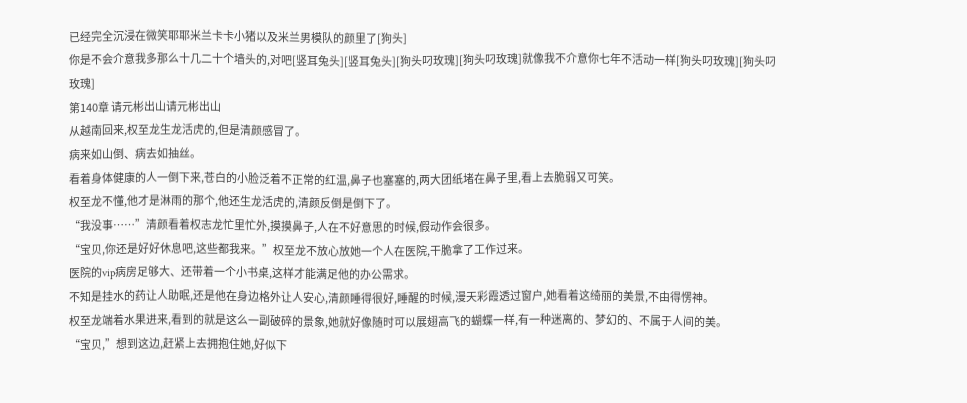已经完全沉浸在微笑耶耶米兰卡卡小猪以及米兰男模队的颜里了[狗头]
你是不会介意我多那么十几二十个墙头的,对吧[竖耳兔头][竖耳兔头][狗头叼玫瑰][狗头叼玫瑰]就像我不介意你七年不活动一样[狗头叼玫瑰][狗头叼玫瑰]
第140章 请元彬出山请元彬出山
从越南回来,权至龙生龙活虎的,但是清颜感冒了。
病来如山倒、病去如抽丝。
看着身体健康的人一倒下来,苍白的小脸泛着不正常的红温,鼻子也塞塞的,两大团纸堵在鼻子里,看上去脆弱又可笑。
权至龙不懂,他才是淋雨的那个,他还生龙活虎的,清颜反倒是倒下了。
“我没事……”清颜看着权志龙忙里忙外,摸摸鼻子,人在不好意思的时候,假动作会很多。
“宝贝,你还是好好休息吧,这些都我来。”权至龙不放心放她一个人在医院,干脆拿了工作过来。
医院的vip病房足够大、还带着一个小书桌,这样才能满足他的办公需求。
不知是挂水的药让人助眠,还是他在身边格外让人安心,清颜睡得很好,睡醒的时候,漫天彩霞透过窗户,她看着这绮丽的美景,不由得愣神。
权至龙端着水果进来,看到的就是这么一副破碎的景象,她就好像随时可以展翅高飞的蝴蝶一样,有一种迷离的、梦幻的、不属于人间的美。
“宝贝,”想到这边,赶紧上去拥抱住她,好似下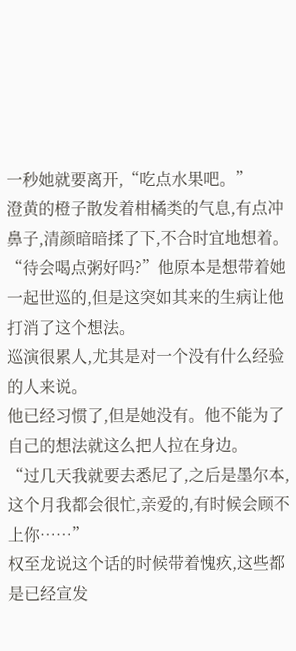一秒她就要离开,“吃点水果吧。”
澄黄的橙子散发着柑橘类的气息,有点冲鼻子,清颜暗暗揉了下,不合时宜地想着。
“待会喝点粥好吗?”他原本是想带着她一起世巡的,但是这突如其来的生病让他打消了这个想法。
巡演很累人,尤其是对一个没有什么经验的人来说。
他已经习惯了,但是她没有。他不能为了自己的想法就这么把人拉在身边。
“过几天我就要去悉尼了,之后是墨尔本,这个月我都会很忙,亲爱的,有时候会顾不上你……”
权至龙说这个话的时候带着愧疚,这些都是已经宣发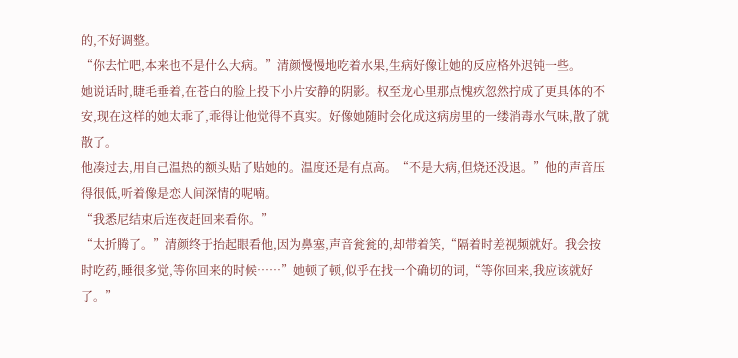的,不好调整。
“你去忙吧,本来也不是什么大病。”清颜慢慢地吃着水果,生病好像让她的反应格外迟钝一些。
她说话时,睫毛垂着,在苍白的脸上投下小片安静的阴影。权至龙心里那点愧疚忽然拧成了更具体的不安,现在这样的她太乖了,乖得让他觉得不真实。好像她随时会化成这病房里的一缕消毒水气味,散了就散了。
他凑过去,用自己温热的额头贴了贴她的。温度还是有点高。“不是大病,但烧还没退。”他的声音压得很低,听着像是恋人间深情的呢喃。
“我悉尼结束后连夜赶回来看你。”
“太折腾了。”清颜终于抬起眼看他,因为鼻塞,声音瓮瓮的,却带着笑,“隔着时差视频就好。我会按时吃药,睡很多觉,等你回来的时候……”她顿了顿,似乎在找一个确切的词,“等你回来,我应该就好了。”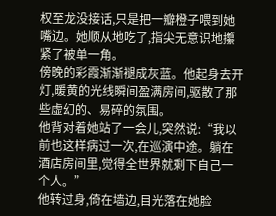权至龙没接话,只是把一瓣橙子喂到她嘴边。她顺从地吃了,指尖无意识地攥紧了被单一角。
傍晚的彩霞渐渐褪成灰蓝。他起身去开灯,暖黄的光线瞬间盈满房间,驱散了那些虚幻的、易碎的氛围。
他背对着她站了一会儿,突然说:“我以前也这样病过一次,在巡演中途。躺在酒店房间里,觉得全世界就剩下自己一个人。”
他转过身,倚在墙边,目光落在她脸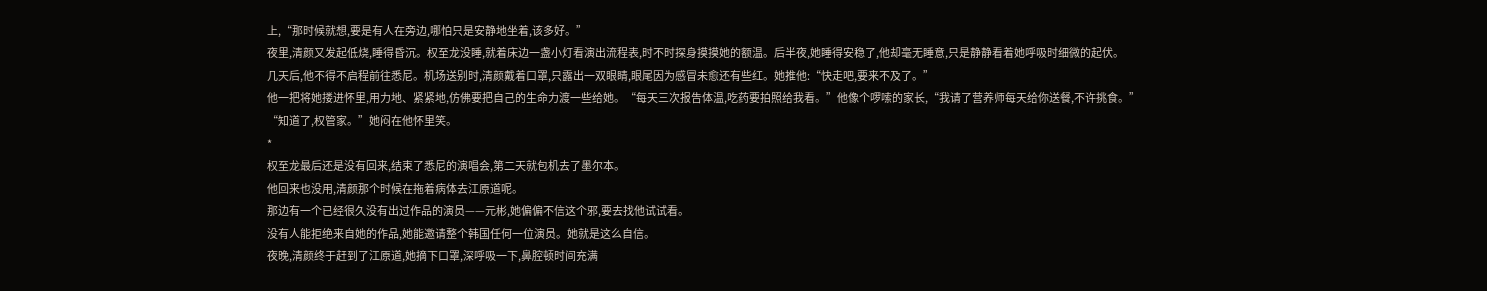上,“那时候就想,要是有人在旁边,哪怕只是安静地坐着,该多好。”
夜里,清颜又发起低烧,睡得昏沉。权至龙没睡,就着床边一盏小灯看演出流程表,时不时探身摸摸她的额温。后半夜,她睡得安稳了,他却毫无睡意,只是静静看着她呼吸时细微的起伏。
几天后,他不得不启程前往悉尼。机场送别时,清颜戴着口罩,只露出一双眼睛,眼尾因为感冒未愈还有些红。她推他:“快走吧,要来不及了。”
他一把将她搂进怀里,用力地、紧紧地,仿佛要把自己的生命力渡一些给她。“每天三次报告体温,吃药要拍照给我看。”他像个啰嗦的家长,“我请了营养师每天给你送餐,不许挑食。”
“知道了,权管家。”她闷在他怀里笑。
*
权至龙最后还是没有回来,结束了悉尼的演唱会,第二天就包机去了墨尔本。
他回来也没用,清颜那个时候在拖着病体去江原道呢。
那边有一个已经很久没有出过作品的演员——元彬,她偏偏不信这个邪,要去找他试试看。
没有人能拒绝来自她的作品,她能邀请整个韩国任何一位演员。她就是这么自信。
夜晚,清颜终于赶到了江原道,她摘下口罩,深呼吸一下,鼻腔顿时间充满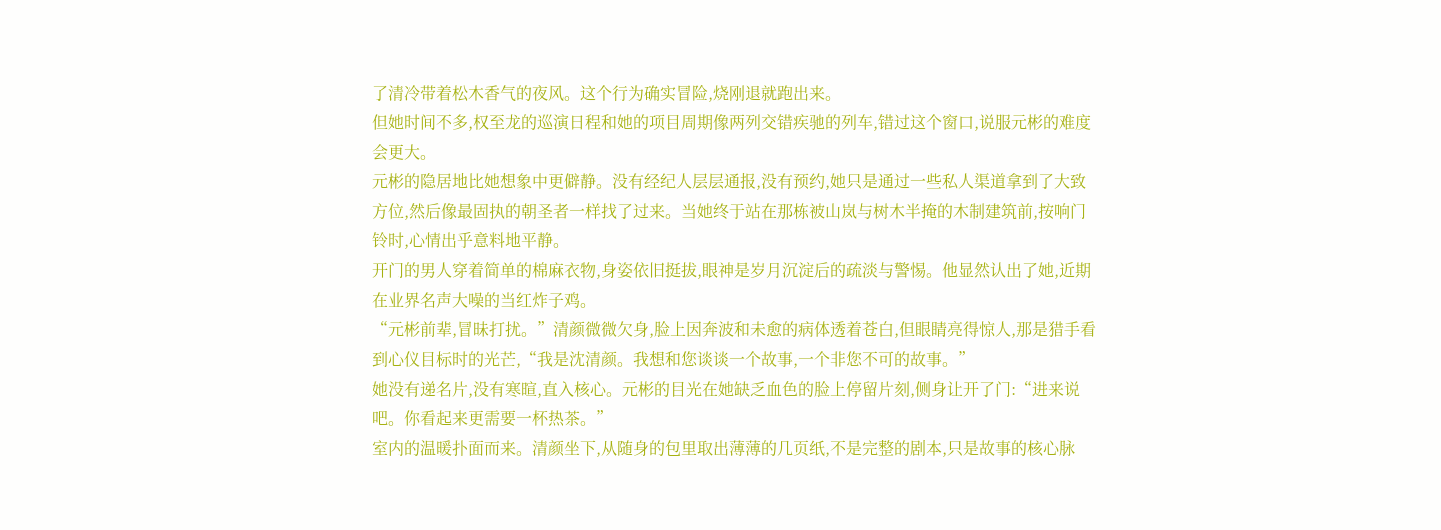了清冷带着松木香气的夜风。这个行为确实冒险,烧刚退就跑出来。
但她时间不多,权至龙的巡演日程和她的项目周期像两列交错疾驰的列车,错过这个窗口,说服元彬的难度会更大。
元彬的隐居地比她想象中更僻静。没有经纪人层层通报,没有预约,她只是通过一些私人渠道拿到了大致方位,然后像最固执的朝圣者一样找了过来。当她终于站在那栋被山岚与树木半掩的木制建筑前,按响门铃时,心情出乎意料地平静。
开门的男人穿着简单的棉麻衣物,身姿依旧挺拔,眼神是岁月沉淀后的疏淡与警惕。他显然认出了她,近期在业界名声大噪的当红炸子鸡。
“元彬前辈,冒昧打扰。”清颜微微欠身,脸上因奔波和未愈的病体透着苍白,但眼睛亮得惊人,那是猎手看到心仪目标时的光芒,“我是沈清颜。我想和您谈谈一个故事,一个非您不可的故事。”
她没有递名片,没有寒暄,直入核心。元彬的目光在她缺乏血色的脸上停留片刻,侧身让开了门:“进来说吧。你看起来更需要一杯热茶。”
室内的温暖扑面而来。清颜坐下,从随身的包里取出薄薄的几页纸,不是完整的剧本,只是故事的核心脉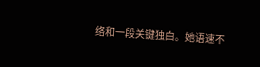络和一段关键独白。她语速不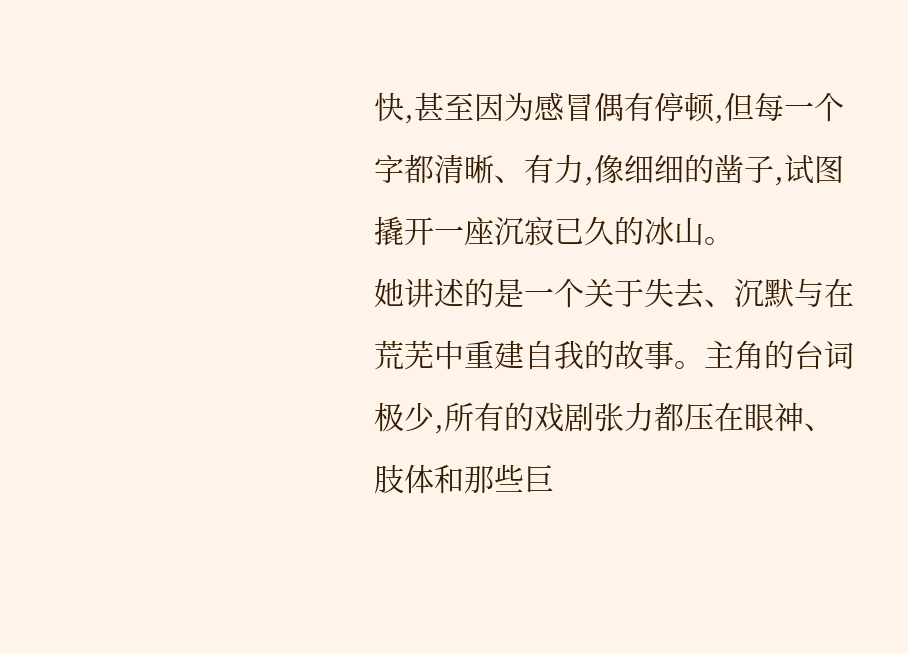快,甚至因为感冒偶有停顿,但每一个字都清晰、有力,像细细的凿子,试图撬开一座沉寂已久的冰山。
她讲述的是一个关于失去、沉默与在荒芜中重建自我的故事。主角的台词极少,所有的戏剧张力都压在眼神、肢体和那些巨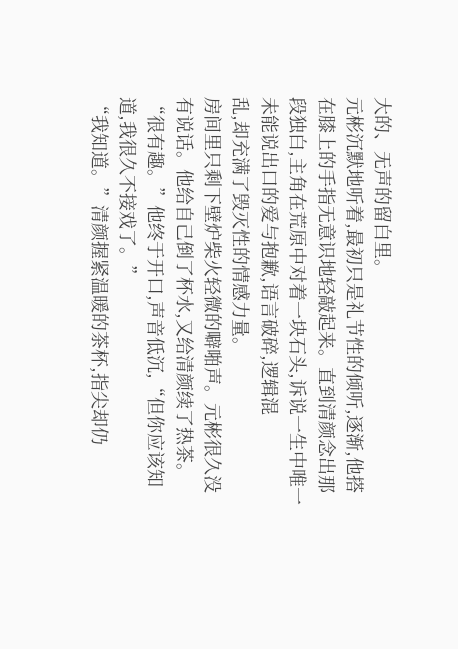大的、无声的留白里。
元彬沉默地听着,最初只是礼节性的倾听,逐渐,他搭在膝上的手指无意识地轻敲起来。直到清颜念出那段独白,主角在荒原中对着一块石头,诉说一生中唯一未能说出口的爱与抱歉,语言破碎,逻辑混
乱,却充满了毁灭性的情感力量。
房间里只剩下壁炉柴火轻微的噼啪声。元彬很久没有说话。他给自己倒了杯水,又给清颜续了热茶。
“很有趣。”他终于开口,声音低沉,“但你应该知道,我很久不接戏了。”
“我知道。”清颜握紧温暖的茶杯,指尖却仍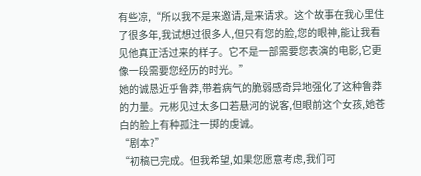有些凉,“所以我不是来邀请,是来请求。这个故事在我心里住了很多年,我试想过很多人,但只有您的脸,您的眼神,能让我看见他真正活过来的样子。它不是一部需要您表演的电影,它更像一段需要您经历的时光。”
她的诚恳近乎鲁莽,带着病气的脆弱感奇异地强化了这种鲁莽的力量。元彬见过太多口若悬河的说客,但眼前这个女孩,她苍白的脸上有种孤注一掷的虔诚。
“剧本?”
“初稿已完成。但我希望,如果您愿意考虑,我们可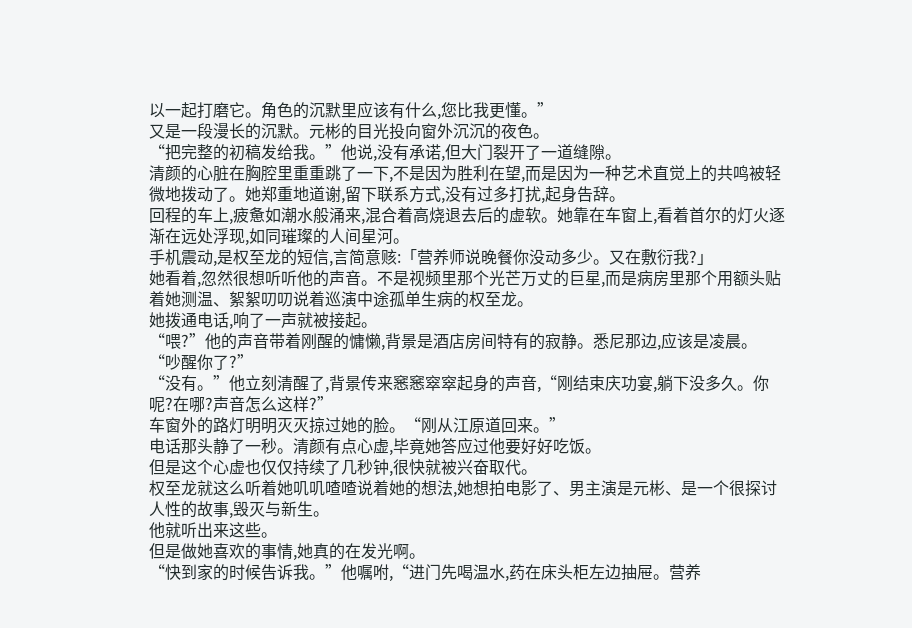以一起打磨它。角色的沉默里应该有什么,您比我更懂。”
又是一段漫长的沉默。元彬的目光投向窗外沉沉的夜色。
“把完整的初稿发给我。”他说,没有承诺,但大门裂开了一道缝隙。
清颜的心脏在胸腔里重重跳了一下,不是因为胜利在望,而是因为一种艺术直觉上的共鸣被轻微地拨动了。她郑重地道谢,留下联系方式,没有过多打扰,起身告辞。
回程的车上,疲惫如潮水般涌来,混合着高烧退去后的虚软。她靠在车窗上,看着首尔的灯火逐渐在远处浮现,如同璀璨的人间星河。
手机震动,是权至龙的短信,言简意赅:「营养师说晚餐你没动多少。又在敷衍我?」
她看着,忽然很想听听他的声音。不是视频里那个光芒万丈的巨星,而是病房里那个用额头贴着她测温、絮絮叨叨说着巡演中途孤单生病的权至龙。
她拨通电话,响了一声就被接起。
“喂?”他的声音带着刚醒的慵懒,背景是酒店房间特有的寂静。悉尼那边,应该是凌晨。
“吵醒你了?”
“没有。”他立刻清醒了,背景传来窸窸窣窣起身的声音,“刚结束庆功宴,躺下没多久。你呢?在哪?声音怎么这样?”
车窗外的路灯明明灭灭掠过她的脸。“刚从江原道回来。”
电话那头静了一秒。清颜有点心虚,毕竟她答应过他要好好吃饭。
但是这个心虚也仅仅持续了几秒钟,很快就被兴奋取代。
权至龙就这么听着她叽叽喳喳说着她的想法,她想拍电影了、男主演是元彬、是一个很探讨人性的故事,毁灭与新生。
他就听出来这些。
但是做她喜欢的事情,她真的在发光啊。
“快到家的时候告诉我。”他嘱咐,“进门先喝温水,药在床头柜左边抽屉。营养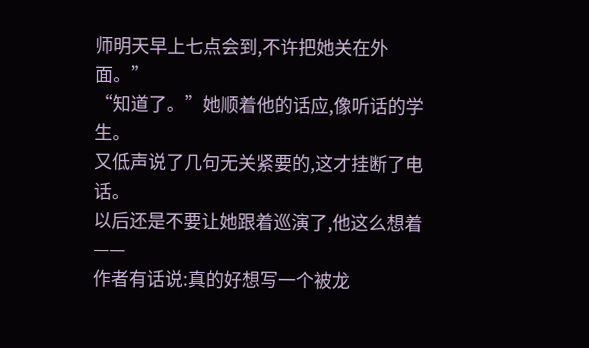师明天早上七点会到,不许把她关在外面。”
“知道了。”她顺着他的话应,像听话的学生。
又低声说了几句无关紧要的,这才挂断了电话。
以后还是不要让她跟着巡演了,他这么想着——
作者有话说:真的好想写一个被龙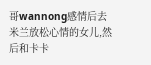哥wannong感情后去米兰放松心情的女儿,然后和卡卡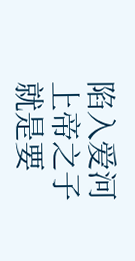陷入爱河
上帝之子就是要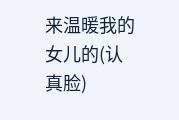来温暖我的女儿的(认真脸)